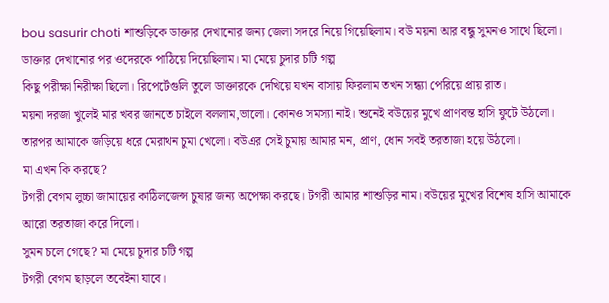bou sasurir choti শাশুড়িকে ডাক্তার দেখানোর জন্য জেলা সদরে নিয়ে গিয়েছিলাম। বউ ময়না আর বন্ধু সুমনও সাথে ছিলো। ডাক্তার দেখানোর পর ওদেরকে পাঠিয়ে দিয়েছিলাম। মা মেয়ে চুদার চটি গল্প
কিছু পরীক্ষা নিরীক্ষা ছিলো। রিপের্টেগুলি তুলে ডাক্তারকে দেখিয়ে যখন বাসায় ফিরলাম তখন সন্ধ্যা পেরিয়ে প্রায় রাত।
ময়না দরজা খুলেই মার খবর জানতে চাইলে বললাম,ভালো। কোনও সমস্যা নাই। শুনেই বউয়ের মুখে প্রাণবন্ত হাসি ফুটে উঠলো।
তারপর আমাকে জড়িয়ে ধরে মেরাথন চুমা খেলো। বউএর সেই চুমায় আমার মন, প্রাণ, ধোন সবই তরতাজা হয়ে উঠলো।
মা এখন কি করছে?
টগরী বেগম লুচ্চা জামায়ের কাঠিলজেন্স চুষার জন্য অপেক্ষা করছে। টগরী আমার শাশুড়ির নাম। বউয়ের মুখের বিশেষ হাসি আমাকে আরো তরতাজা করে দিলো।
সুমন চলে গেছে? মা মেয়ে চুদার চটি গল্প
টগরী বেগম ছাড়লে তবেইনা যাবে।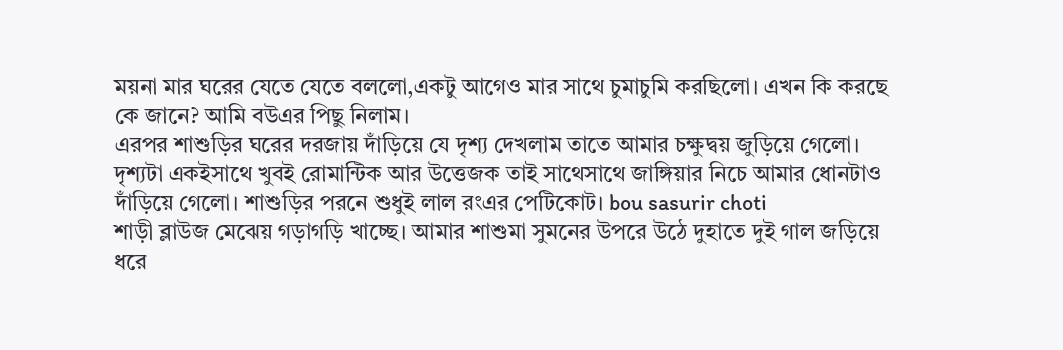ময়না মার ঘরের যেতে যেতে বললো,একটু আগেও মার সাথে চুমাচুমি করছিলো। এখন কি করছে কে জানে? আমি বউএর পিছু নিলাম।
এরপর শাশুড়ির ঘরের দরজায় দাঁড়িয়ে যে দৃশ্য দেখলাম তাতে আমার চক্ষুদ্বয় জুড়িয়ে গেলো।
দৃশ্যটা একইসাথে খুবই রোমান্টিক আর উত্তেজক তাই সাথেসাথে জাঙ্গিয়ার নিচে আমার ধোনটাও দাঁড়িয়ে গেলো। শাশুড়ির পরনে শুধুই লাল রংএর পেটিকোট। bou sasurir choti
শাড়ী ব্লাউজ মেঝেয় গড়াগড়ি খাচ্ছে। আমার শাশুমা সুমনের উপরে উঠে দুহাতে দুই গাল জড়িয়ে ধরে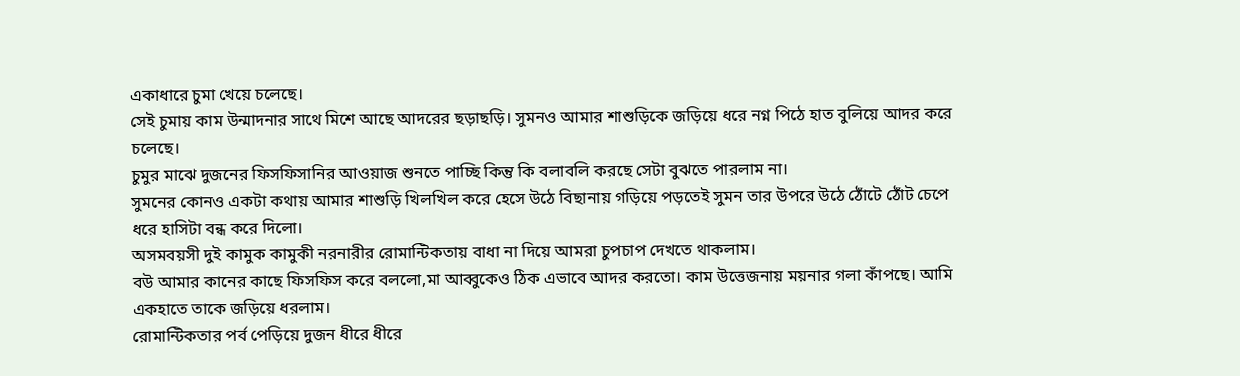একাধারে চুমা খেয়ে চলেছে।
সেই চুমায় কাম উন্মাদনার সাথে মিশে আছে আদরের ছড়াছড়ি। সুমনও আমার শাশুড়িকে জড়িয়ে ধরে নগ্ন পিঠে হাত বুলিয়ে আদর করে চলেছে।
চুমুর মাঝে দুজনের ফিসফিসানির আওয়াজ শুনতে পাচ্ছি কিন্তু কি বলাবলি করছে সেটা বুঝতে পারলাম না।
সুমনের কোনও একটা কথায় আমার শাশুড়ি খিলখিল করে হেসে উঠে বিছানায় গড়িয়ে পড়তেই সুমন তার উপরে উঠে ঠোঁটে ঠোঁট চেপে ধরে হাসিটা বন্ধ করে দিলো।
অসমবয়সী দুই কামুক কামুকী নরনারীর রোমান্টিকতায় বাধা না দিয়ে আমরা চুপচাপ দেখতে থাকলাম।
বউ আমার কানের কাছে ফিসফিস করে বললো,মা আব্বুকেও ঠিক এভাবে আদর করতো। কাম উত্তেজনায় ময়নার গলা কাঁপছে। আমি একহাতে তাকে জড়িয়ে ধরলাম।
রোমান্টিকতার পর্ব পেড়িয়ে দুজন ধীরে ধীরে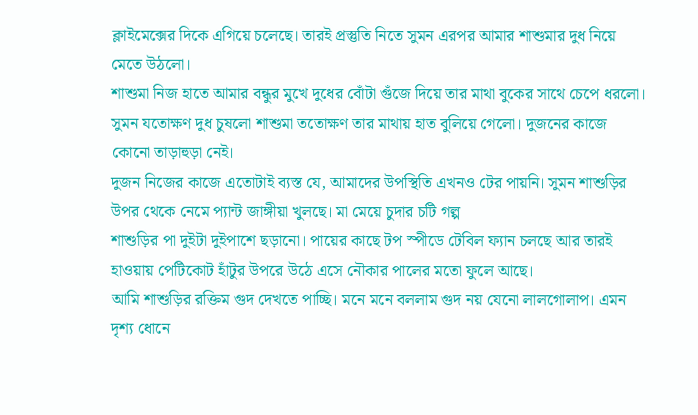ক্লাইমেক্সের দিকে এগিয়ে চলেছে। তারই প্রস্তুতি নিতে সুমন এরপর আমার শাশুমার দুধ নিয়ে মেতে উঠলো।
শাশুমা নিজ হাতে আমার বন্ধুর মুখে দুধের বোঁটা গুঁজে দিয়ে তার মাথা বুকের সাথে চেপে ধরলো। সুমন যতোক্ষণ দুধ চুষলো শাশুমা ততোক্ষণ তার মাথায় হাত বুলিয়ে গেলো। দুজনের কাজে কোনো তাড়াহুড়া নেই।
দুজন নিজের কাজে এতোটাই ব্যস্ত যে, আমাদের উপস্থিতি এখনও টের পায়নি। সুমন শাশুড়ির উপর থেকে নেমে প্যান্ট জাঙ্গীয়া খুলছে। মা মেয়ে চুদার চটি গল্প
শাশুড়ির পা দুইটা দুইপাশে ছড়ানো। পায়ের কাছে টপ স্পীডে টেবিল ফ্যান চলছে আর তারই হাওয়ায় পেটিকোট হাঁটুর উপরে উঠে এসে নৌকার পালের মতো ফুলে আছে।
আমি শাশুড়ির রক্তিম গুদ দেখতে পাচ্ছি। মনে মনে বললাম গুদ নয় যেনো লালগোলাপ। এমন দৃশ্য ধোনে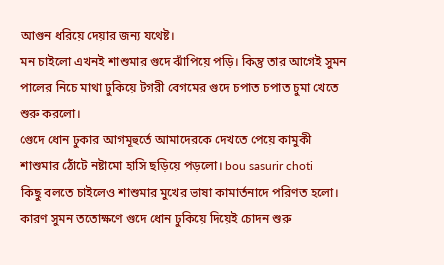আগুন ধরিয়ে দেয়ার জন্য যথেষ্ট।
মন চাইলো এখনই শাশুমার গুদে ঝাঁপিয়ে পড়ি। কিন্তু তার আগেই সুমন পালের নিচে মাথা ঢুকিয়ে টগরী বেগমের গুদে চপাত চপাত চুমা খেতে শুরু করলো।
গেুদে ধোন ঢুকার আগমূহুর্তে আমাদেরকে দেখতে পেয়ে কামুকী শাশুমার ঠোঁটে নষ্টামো হাসি ছড়িয়ে পড়লো। bou sasurir choti
কিছু বলতে চাইলেও শাশুমার মুখের ভাষা কামার্তনাদে পরিণত হলো। কারণ সুমন ততোক্ষণে গুদে ধোন ঢুকিয়ে দিয়েই চোদন শুরু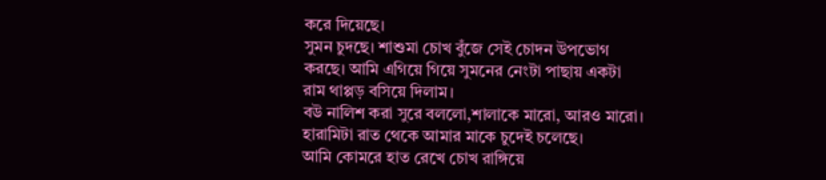করে দিয়েছে।
সুমন চুদছে। শাশুমা চোখ বুঁজে সেই চোদন উপভোগ করছে। আমি এগিয়ে গিয়ে সুমনের নেংটা পাছায় একটা রাম থাপ্পড় বসিয়ে দিলাম।
বউ নালিশ করা সুরে বললো,শালাকে মারো, আরও মারো। হারামিটা রাত থেকে আমার মাকে চুদেই চলেছে।
আমি কোমরে হাত রেখে চোখ রাঙ্গিয়ে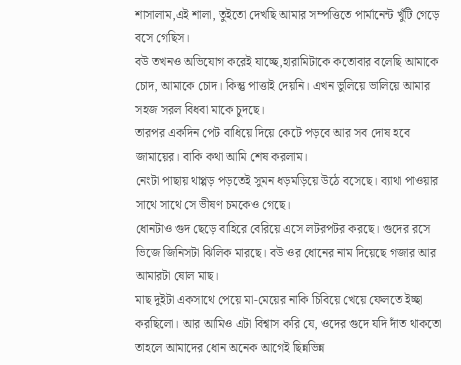শাসালাম,এই শালা, তুইতো দেখছি আমার সম্পত্তিতে পার্মানেন্ট খুঁটি গেড়ে বসে গেছিস।
বউ তখনও অভিযোগ করেই যাচ্ছে,হারামিটাকে কতোবার বলেছি আমাকে চোদ, আমাকে চোদ। কিন্তু পাত্তাই দেয়নি। এখন ভুলিয়ে ভালিয়ে আমার সহজ সরল বিধবা মাকে চুদছে।
তারপর একদিন পেট বাধিয়ে দিয়ে কেটে পড়বে আর সব দোষ হবে জামায়ের। বাকি কথা আমি শেষ করলাম।
নেংটা পাছায় থাপ্পড় পড়তেই সুমন ধড়মড়িয়ে উঠে বসেছে। ব্যাথা পাওয়ার সাথে সাথে সে ভীষণ চমকেও গেছে।
ধোনটাও গুদ ছেড়ে বাহিরে বেরিয়ে এসে লটরপটর করছে। গুদের রসে ভিজে জিনিসটা ঝিলিক মারছে। বউ ওর ধোনের নাম দিয়েছে গজার আর আমারটা ষোল মাছ।
মাছ দুইটা একসাথে পেয়ে মা-মেয়ের নাকি চিবিয়ে খেয়ে ফেলতে ইচ্ছা করছিলো। আর আমিও এটা বিশ্বাস করি যে, ওদের গুদে যদি দাঁত থাকতো তাহলে আমাদের ধোন অনেক আগেই ছিন্নভিন্ন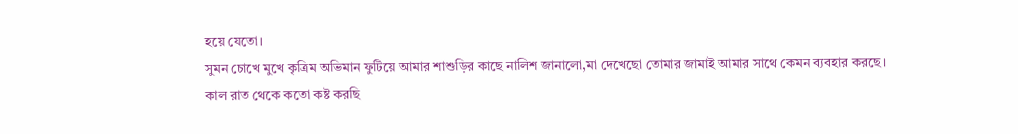হয়ে যেতো।
সুমন চোখে মুখে কৃত্রিম অভিমান ফুটিয়ে আমার শাশুড়ির কাছে নালিশ জানালো,মা দেখেছো তোমার জামাই আমার সাথে কেমন ব্যবহার করছে।
কাল রাত থেকে কতো কষ্ট করছি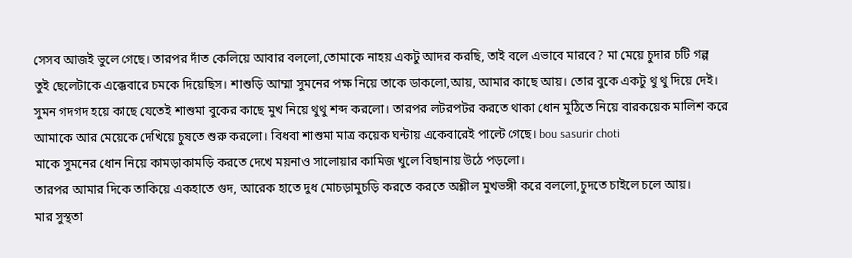সেসব আজই ভুলে গেছে। তারপর দাঁত কেলিয়ে আবার বললো,তোমাকে নাহয় একটু আদর করছি, তাই বলে এভাবে মারবে? মা মেয়ে চুদার চটি গল্প
তুই ছেলেটাকে এক্কেবারে চমকে দিয়েছিস। শাশুড়ি আম্মা সুমনের পক্ষ নিয়ে তাকে ডাকলো,আয়, আমার কাছে আয়। তোর বুকে একটু থু থু দিয়ে দেই।
সুমন গদগদ হয়ে কাছে যেতেই শাশুমা বুকের কাছে মুখ নিয়ে থুথু শব্দ করলো। তারপর লটরপটর করতে থাকা ধোন মুঠিতে নিয়ে বারকয়েক মালিশ করে আমাকে আর মেয়েকে দেখিয়ে চুষতে শুরু করলো। বিধবা শাশুমা মাত্র কয়েক ঘন্টায় একেবারেই পাল্টে গেছে। bou sasurir choti
মাকে সুমনের ধোন নিয়ে কামড়াকামড়ি করতে দেখে ময়নাও সালোয়ার কামিজ খুলে বিছানায় উঠে পড়লো।
তারপর আমার দিকে তাকিয়ে একহাতে গুদ, আরেক হাতে দুধ মোচড়ামুচড়ি করতে করতে অশ্লীল মুখভঙ্গী করে বললো,চুদতে চাইলে চলে আয়।
মার সুস্থতা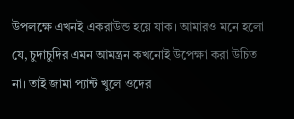উপলক্ষে এখনই একরাউন্ড হয়ে যাক। আমারও মনে হলো যে, চুদাচুদির এমন আমন্ত্রন কখনোই উপেক্ষা করা উচিত না। তাই জামা প্যান্ট খুলে ওদের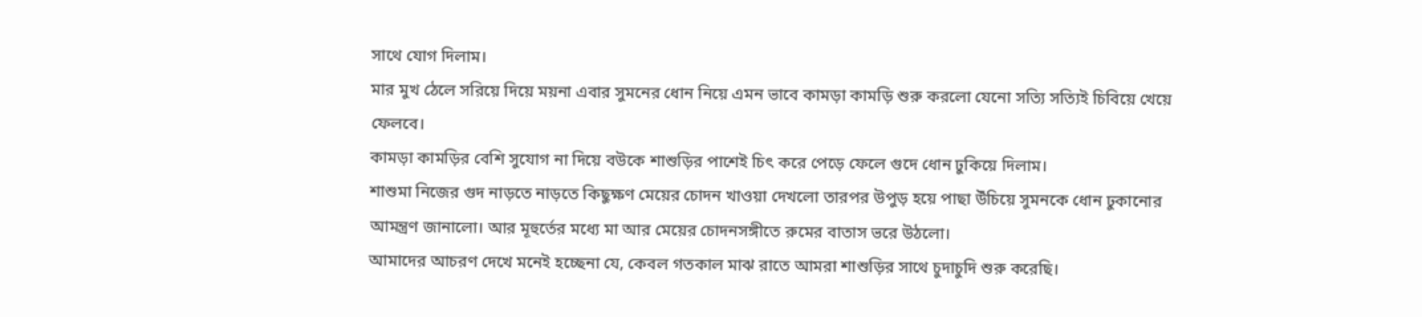সাথে যোগ দিলাম।
মার মুখ ঠেলে সরিয়ে দিয়ে ময়না এবার সুমনের ধোন নিয়ে এমন ভাবে কামড়া কামড়ি শুরু করলো যেনো সত্যি সত্যিই চিবিয়ে খেয়ে ফেলবে।
কামড়া কামড়ির বেশি সুযোগ না দিয়ে বউকে শাশুড়ির পাশেই চিৎ করে পেড়ে ফেলে গুদে ধোন ঢুকিয়ে দিলাম।
শাশুমা নিজের গুদ নাড়তে নাড়তে কিছুক্ষণ মেয়ের চোদন খাওয়া দেখলো তারপর উপুড় হয়ে পাছা উঁচিয়ে সুমনকে ধোন ঢুকানোর আমন্ত্রণ জানালো। আর মূহুর্তের মধ্যে মা আর মেয়ের চোদনসঙ্গীতে রুমের বাতাস ভরে উঠলো।
আমাদের আচরণ দেখে মনেই হচ্ছেনা যে, কেবল গতকাল মাঝ রাতে আমরা শাশুড়ির সাথে চুদাচুদি শুরু করেছি।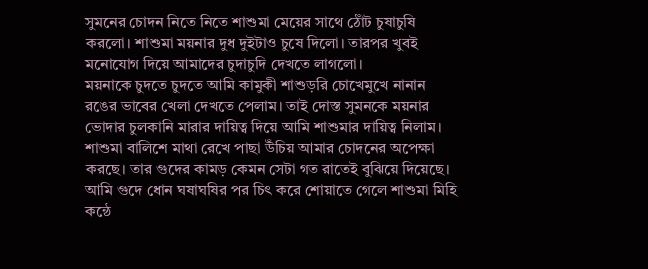সুমনের চোদন নিতে নিতে শাশুমা মেয়ের সাথে ঠোঁট চুষাচুষি করলো। শাশুমা ময়নার দুধ দুইটাও চুষে দিলো। তারপর খুবই মনোযোগ দিয়ে আমাদের চুদাচুদি দেখতে লাগলো।
ময়নাকে চুদতে চুদতে আমি কামুকী শাশুড়রি চোখেমুখে নানান রঙের ভাবের খেলা দেখতে পেলাম। তাই দোস্ত সুমনকে ময়নার ভোদার চুলকানি মারার দায়িত্ব দিয়ে আমি শাশুমার দায়িত্ব নিলাম।
শাশুমা বালিশে মাথা রেখে পাছা উঁচিয় আমার চোদনের অপেক্ষা করছে। তার গুদের কামড় কেমন সেটা গত রাতেই বুঝিয়ে দিয়েছে। আমি গুদে ধোন ঘষাঘষির পর চিৎ করে শোয়াতে গেলে শাশুমা মিহি কন্ঠে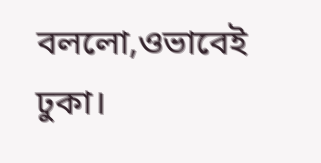বললো,ওভাবেই ঢুকা।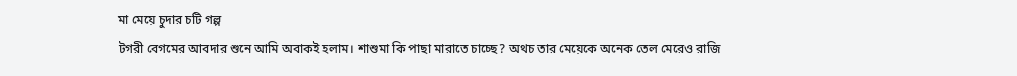মা মেয়ে চুদার চটি গল্প
টগরী বেগমের আবদার শুনে আমি অবাকই হলাম। শাশুমা কি পাছা মারাতে চাচ্ছে? অথচ তার মেয়েকে অনেক তেল মেরেও রাজি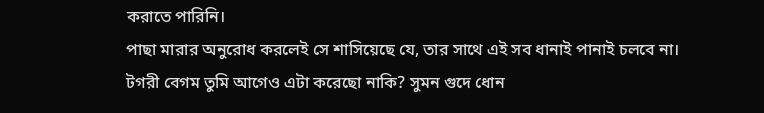করাতে পারিনি।
পাছা মারার অনুরোধ করলেই সে শাসিয়েছে যে, তার সাথে এই সব ধানাই পানাই চলবে না।
টগরী বেগম তুমি আগেও এটা করেছো নাকি? সুমন গুদে ধোন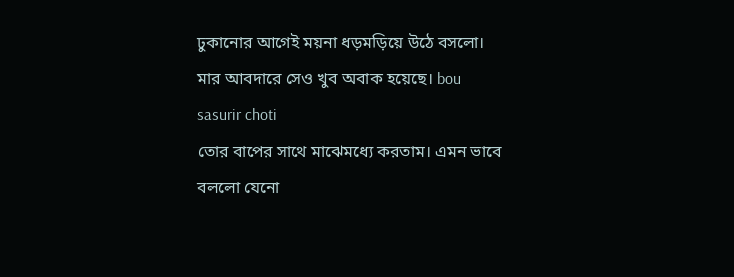ঢুকানোর আগেই ময়না ধড়মড়িয়ে উঠে বসলো। মার আবদারে সেও খুব অবাক হয়েছে। bou sasurir choti
তোর বাপের সাথে মাঝেমধ্যে করতাম। এমন ভাবে বললো যেনো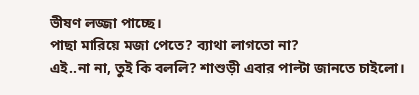ভীষণ লজ্জা পাচ্ছে।
পাছা মারিয়ে মজা পেতে? ব্যাথা লাগতো না?
এই..না না, তুই কি বললি? শাশুড়ী এবার পাল্টা জানতে চাইলো।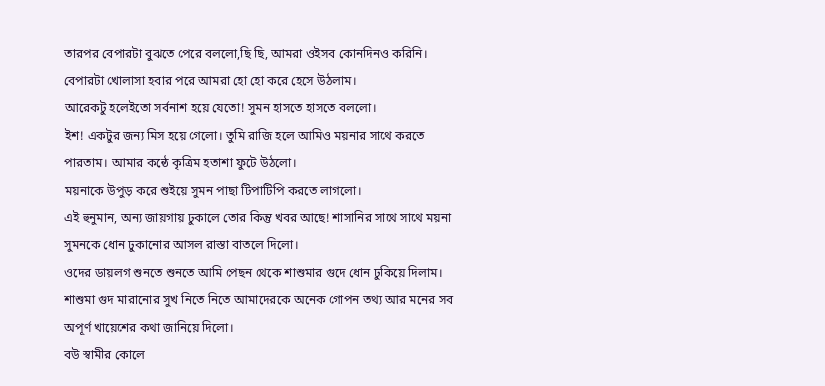তারপর বেপারটা বুঝতে পেরে বললো,ছি ছি, আমরা ওইসব কোনদিনও করিনি।
বেপারটা খোলাসা হবার পরে আমরা হো হো করে হেসে উঠলাম।
আরেকটু হলেইতো সর্বনাশ হয়ে যেতো! সুমন হাসতে হাসতে বললো।
ইশ! একটুর জন্য মিস হয়ে গেলো। তুমি রাজি হলে আমিও ময়নার সাথে করতে পারতাম। আমার কন্ঠে কৃত্রিম হতাশা ফুটে উঠলো।
ময়নাকে উপুড় করে শুইয়ে সুমন পাছা টিপাটিপি করতে লাগলো।
এই হুনুমান, অন্য জায়গায় ঢুকালে তোর কিন্তু খবর আছে! শাসানির সাথে সাথে ময়না সুমনকে ধোন ঢুকানোর আসল রাস্তা বাতলে দিলো।
ওদের ডায়লগ শুনতে শুনতে আমি পেছন থেকে শাশুমার গুদে ধোন ঢুকিয়ে দিলাম। শাশুমা গুদ মারানোর সুখ নিতে নিতে আমাদেরকে অনেক গোপন তথ্য আর মনের সব অপূর্ণ খায়েশের কথা জানিয়ে দিলো।
বউ স্বামীর কোলে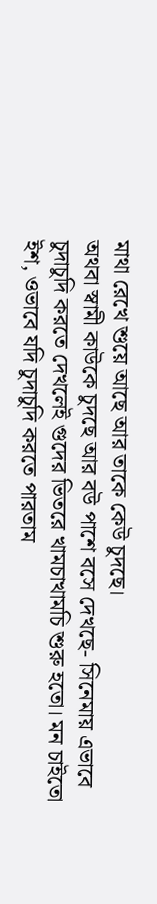মাথা রেখে শুয়ে আছে আর তাকে কেউ চুদছে।
অথবা স্বামী কাউকে চুদছে আর বউ পাশে বসে দেখছে- সিনেমায় এভাবে চুদাচুদি করতে দেখলেই গুদের ভিতরে খামচাখামচি শুরু হতো। মন চাইতো ইশ, ওভাবে যদি চুদাচুদি করতে পারতাম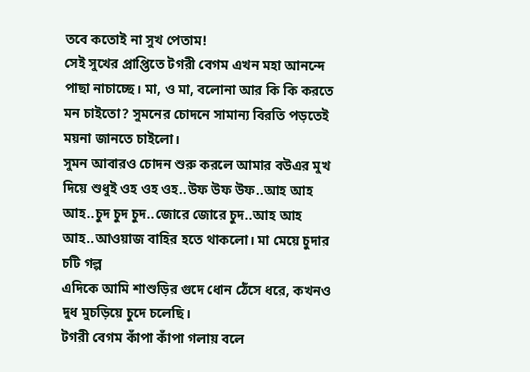তবে কতোই না সুখ পেতাম!
সেই সুখের প্রাপ্তিতে টগরী বেগম এখন মহা আনন্দে পাছা নাচাচ্ছে। মা, ও মা, বলোনা আর কি কি করতে মন চাইতো? সুমনের চোদনে সামান্য বিরতি পড়তেই ময়না জানতে চাইলো।
সুমন আবারও চোদন শুরু করলে আমার বউএর মুখ দিয়ে শুধুই ওহ ওহ ওহ..উফ উফ উফ..আহ আহ আহ..চুদ চুদ চুদ..জোরে জোরে চুদ..আহ আহ আহ..আওয়াজ বাহির হতে থাকলো। মা মেয়ে চুদার চটি গল্প
এদিকে আমি শাশুড়ির গুদে ধোন ঠেঁসে ধরে, কখনও দুধ মুচড়িয়ে চুদে চলেছি।
টগরী বেগম কাঁপা কাঁপা গলায় বলে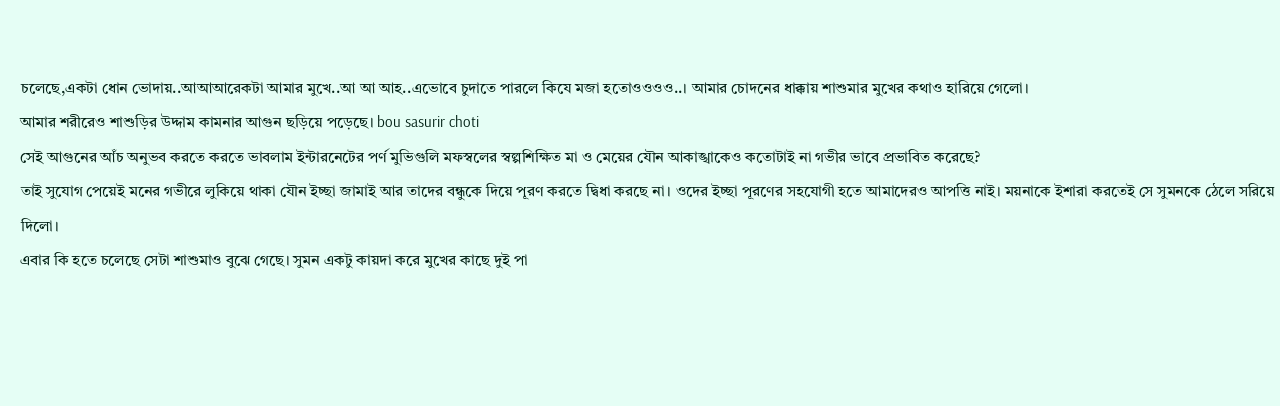চলেছে,একটা ধোন ভোদায়..আআআরেকটা আমার মুখে..আ আ আহ..এভোবে চুদাতে পারলে কিযে মজা হতোওওওও..। আমার চোদনের ধাক্কায় শাশুমার মুখের কথাও হারিয়ে গেলো।
আমার শরীরেও শাশুড়ির উদ্দাম কামনার আগুন ছড়িয়ে পড়েছে। bou sasurir choti
সেই আগুনের আঁচ অনুভব করতে করতে ভাবলাম ইন্টারনেটের পর্ণ মুভিগুলি মফস্বলের স্বল্পশিক্ষিত মা ও মেয়ের যৌন আকাঙ্খাকেও কতোটাই না গভীর ভাবে প্রভাবিত করেছে?
তাই সুযোগ পেয়েই মনের গভীরে লুকিয়ে থাকা যৌন ইচ্ছা জামাই আর তাদের বন্ধুকে দিয়ে পূরণ করতে দ্বিধা করছে না। ওদের ইচ্ছা পূরণের সহযোগী হতে আমাদেরও আপত্তি নাই। ময়নাকে ইশারা করতেই সে সুমনকে ঠেলে সরিয়ে দিলো।
এবার কি হতে চলেছে সেটা শাশুমাও বুঝে গেছে। সুমন একটু কায়দা করে মুখের কাছে দুই পা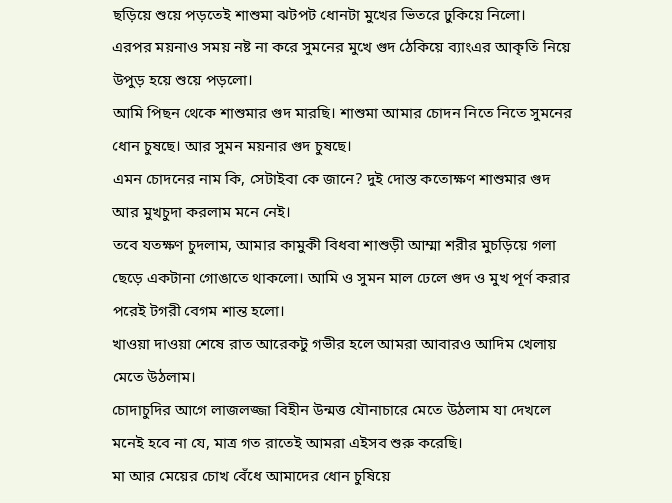ছড়িয়ে শুয়ে পড়তেই শাশুমা ঝটপট ধোনটা মুখের ভিতরে ঢুকিয়ে নিলো।
এরপর ময়নাও সময় নষ্ট না করে সুমনের মুখে গুদ ঠেকিয়ে ব্যাংএর আকৃতি নিয়ে উপুড় হয়ে শুয়ে পড়লো।
আমি পিছন থেকে শাশুমার গুদ মারছি। শাশুমা আমার চোদন নিতে নিতে সুমনের ধোন চুষছে। আর সুমন ময়নার গুদ চুষছে।
এমন চোদনের নাম কি, সেটাইবা কে জানে? দুই দোস্ত কতোক্ষণ শাশুমার গুদ আর মুখচুদা করলাম মনে নেই।
তবে যতক্ষণ চুদলাম, আমার কামুকী বিধবা শাশুড়ী আম্মা শরীর মুচড়িয়ে গলা ছেড়ে একটানা গোঙাতে থাকলো। আমি ও সুমন মাল ঢেলে গুদ ও মুখ পূর্ণ করার পরেই টগরী বেগম শান্ত হলো।
খাওয়া দাওয়া শেষে রাত আরেকটু গভীর হলে আমরা আবারও আদিম খেলায় মেতে উঠলাম।
চোদাচুদির আগে লাজলজ্জা বিহীন উন্মত্ত যৌনাচারে মেতে উঠলাম যা দেখলে মনেই হবে না যে, মাত্র গত রাতেই আমরা এইসব শুরু করেছি।
মা আর মেয়ের চোখ বেঁধে আমাদের ধোন চুষিয়ে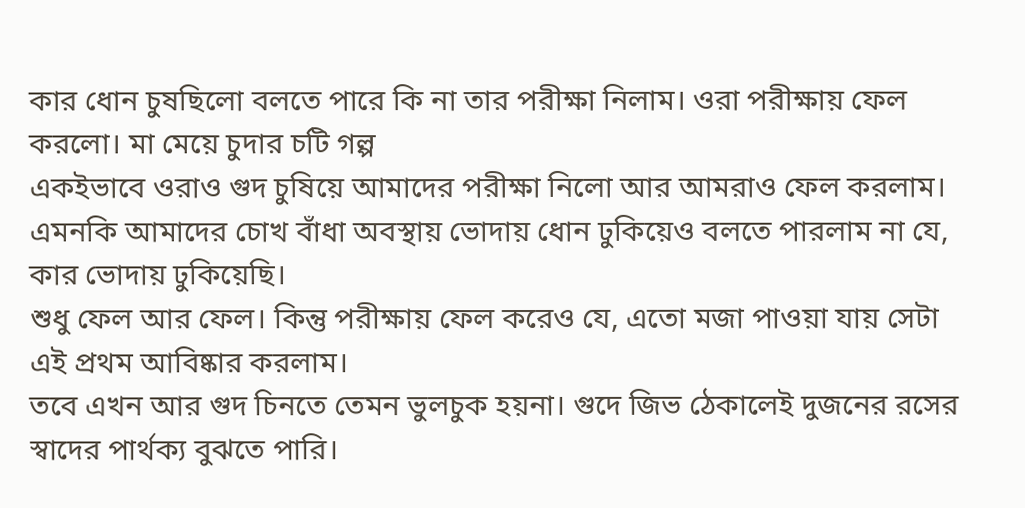কার ধোন চুষছিলো বলতে পারে কি না তার পরীক্ষা নিলাম। ওরা পরীক্ষায় ফেল করলো। মা মেয়ে চুদার চটি গল্প
একইভাবে ওরাও গুদ চুষিয়ে আমাদের পরীক্ষা নিলো আর আমরাও ফেল করলাম।
এমনকি আমাদের চোখ বাঁধা অবস্থায় ভোদায় ধোন ঢুকিয়েও বলতে পারলাম না যে, কার ভোদায় ঢুকিয়েছি।
শুধু ফেল আর ফেল। কিন্তু পরীক্ষায় ফেল করেও যে, এতো মজা পাওয়া যায় সেটা এই প্রথম আবিষ্কার করলাম।
তবে এখন আর গুদ চিনতে তেমন ভুলচুক হয়না। গুদে জিভ ঠেকালেই দুজনের রসের স্বাদের পার্থক্য বুঝতে পারি।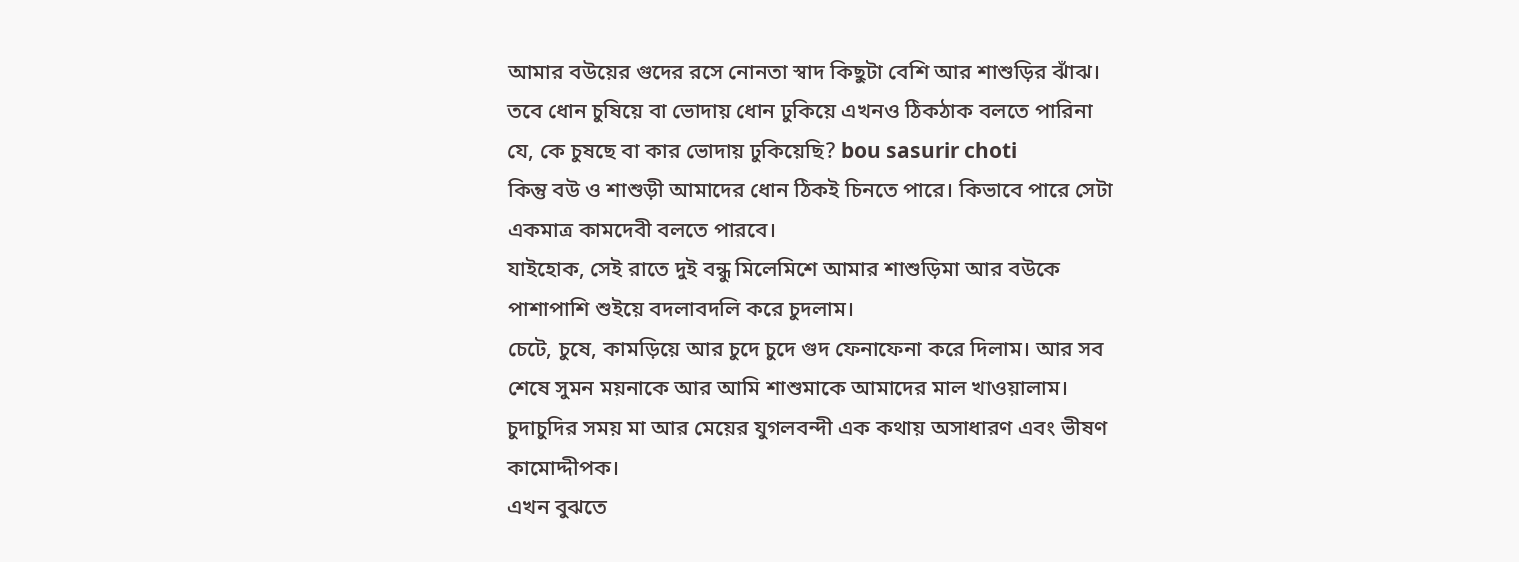আমার বউয়ের গুদের রসে নোনতা স্বাদ কিছুটা বেশি আর শাশুড়ির ঝাঁঝ।
তবে ধোন চুষিয়ে বা ভোদায় ধোন ঢুকিয়ে এখনও ঠিকঠাক বলতে পারিনা যে, কে চুষছে বা কার ভোদায় ঢুকিয়েছি? bou sasurir choti
কিন্তু বউ ও শাশুড়ী আমাদের ধোন ঠিকই চিনতে পারে। কিভাবে পারে সেটা একমাত্র কামদেবী বলতে পারবে।
যাইহোক, সেই রাতে দুই বন্ধু মিলেমিশে আমার শাশুড়িমা আর বউকে পাশাপাশি শুইয়ে বদলাবদলি করে চুদলাম।
চেটে, চুষে, কামড়িয়ে আর চুদে চুদে গুদ ফেনাফেনা করে দিলাম। আর সব শেষে সুমন ময়নাকে আর আমি শাশুমাকে আমাদের মাল খাওয়ালাম।
চুদাচুদির সময় মা আর মেয়ের যুগলবন্দী এক কথায় অসাধারণ এবং ভীষণ কামোদ্দীপক।
এখন বুঝতে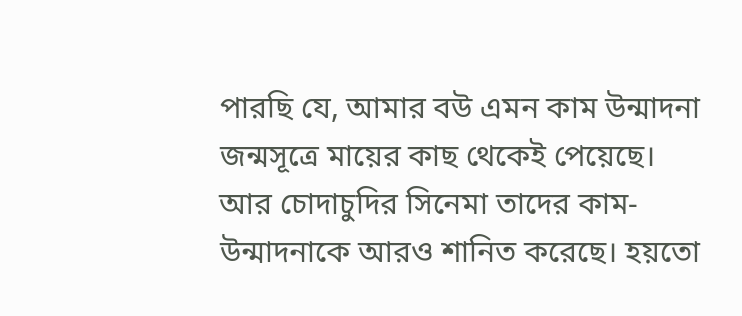পারছি যে, আমার বউ এমন কাম উন্মাদনা জন্মসূত্রে মায়ের কাছ থেকেই পেয়েছে।
আর চোদাচুদির সিনেমা তাদের কাম-উন্মাদনাকে আরও শানিত করেছে। হয়তো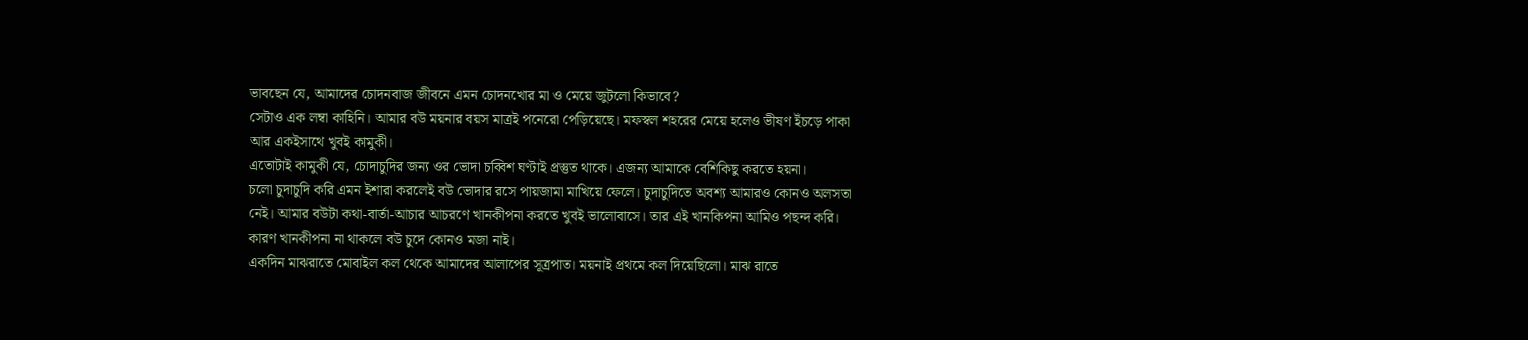ভাবছেন যে, আমাদের চোদনবাজ জীবনে এমন চোদনখোর মা ও মেয়ে জুটলো কিভাবে?
সেটাও এক লম্বা কাহিনি। আমার বউ ময়নার বয়স মাত্রই পনেরো পেড়িয়েছে। মফস্বল শহরের মেয়ে হলেও ভীষণ ইঁচড়ে পাকা আর একইসাথে খুবই কামুকী।
এতোটাই কামুকী যে, চোদাচুদির জন্য ওর ভোদা চব্বিশ ঘণ্টাই প্রস্তুত থাকে। এজন্য আমাকে বেশিকিছু করতে হয়না।
চলো চুদাচুদি করি এমন ইশারা করলেই বউ ভোদার রসে পায়জামা মাখিয়ে ফেলে। চুদাচুদিতে অবশ্য আমারও কোনও অলসতা নেই। আমার বউটা কথা-বার্তা-আচার আচরণে খানকীপনা করতে খুবই ভালোবাসে। তার এই খানকিপনা আমিও পছন্দ করি। কারণ খানকীপনা না থাকলে বউ চুদে কোনও মজা নাই।
একদিন মাঝরাতে মোবাইল কল থেকে আমাদের আলাপের সূত্রপাত। ময়নাই প্রথমে কল দিয়েছিলো। মাঝ রাতে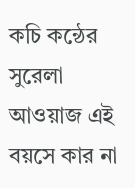কচি কন্ঠের সুরেলা আওয়াজ এই বয়সে কার না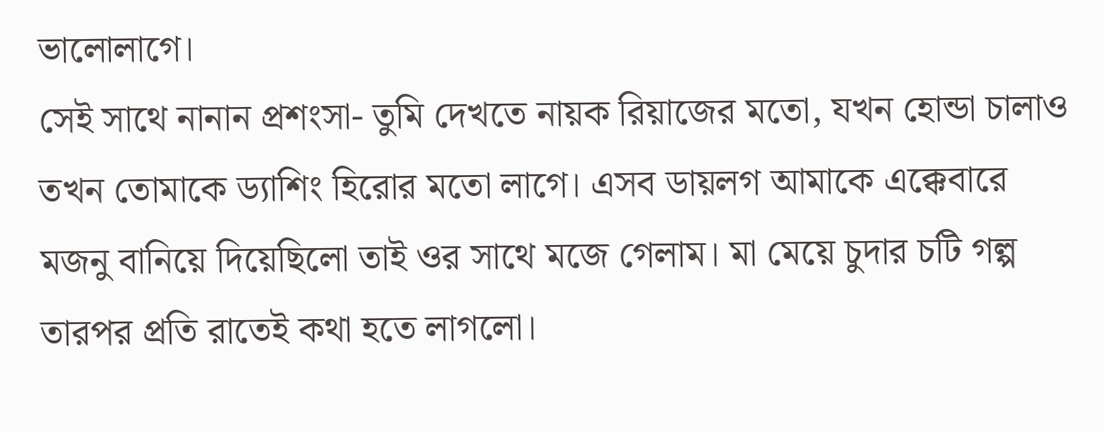ভালোলাগে।
সেই সাথে নানান প্রশংসা- তুমি দেখতে নায়ক রিয়াজের মতো, যখন হোন্ডা চালাও তখন তোমাকে ড্যাশিং হিরোর মতো লাগে। এসব ডায়লগ আমাকে এক্কেবারে মজনু বানিয়ে দিয়েছিলো তাই ওর সাথে মজে গেলাম। মা মেয়ে চুদার চটি গল্প
তারপর প্রতি রাতেই কথা হতে লাগলো।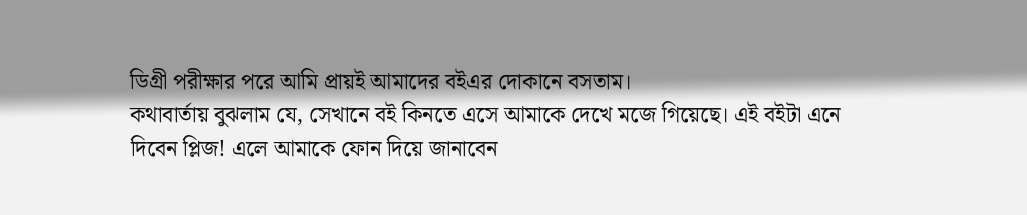ডিগ্রী পরীক্ষার পরে আমি প্রায়ই আমাদের বইএর দোকানে বসতাম।
কথাবার্তায় বুঝলাম যে, সেখানে বই কিনতে এসে আমাকে দেখে মজে গিয়েছে। এই বইটা এনে দিবেন প্লিজ! এলে আমাকে ফোন দিয়ে জানাবেন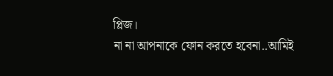প্লিজ।
না না আপনাকে ফোন করতে হবেনা..আমিই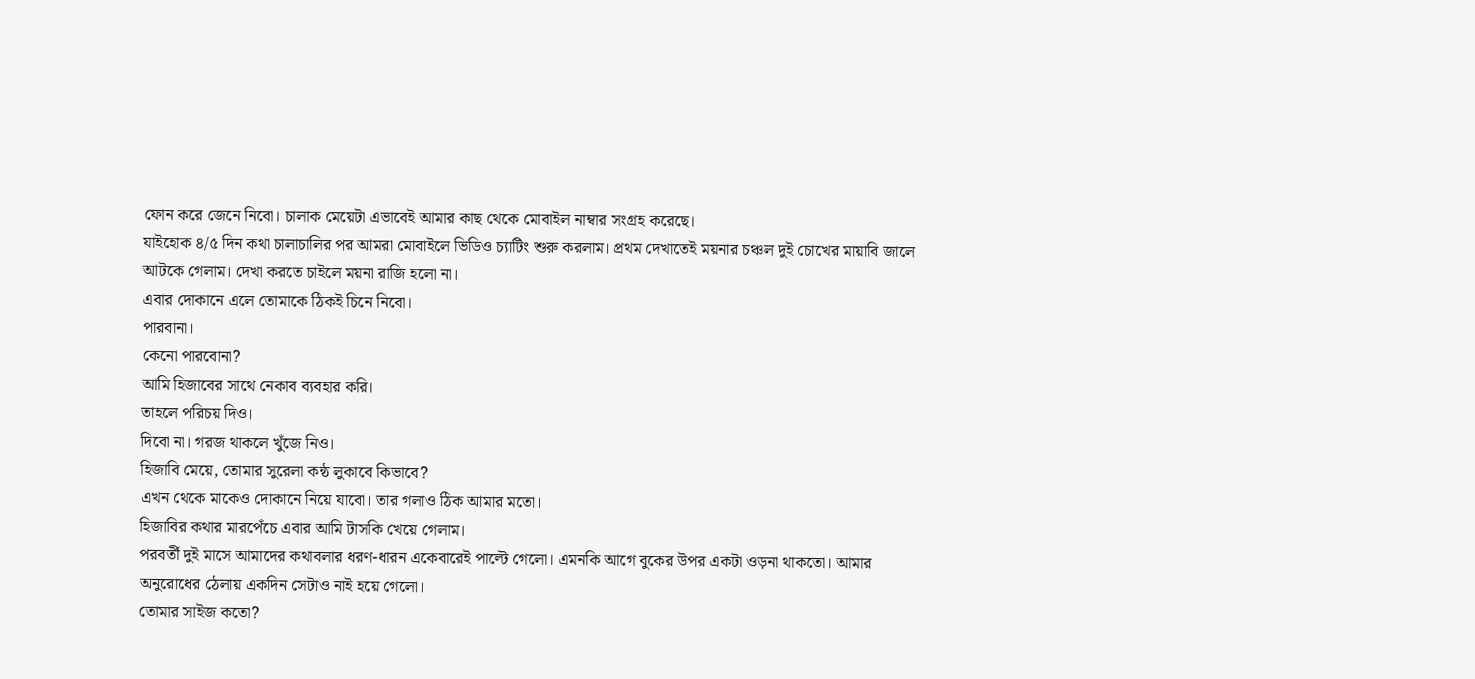ফোন করে জেনে নিবো। চালাক মেয়েটা এভাবেই আমার কাছ থেকে মোবাইল নাম্বার সংগ্রহ করেছে।
যাইহোক ৪/৫ দিন কথা চালাচালির পর আমরা মোবাইলে ভিডিও চ্যাটিং শুরু করলাম। প্রথম দেখাতেই ময়নার চঞ্চল দুই চোখের মায়াবি জালে আটকে গেলাম। দেখা করতে চাইলে ময়না রাজি হলো না।
এবার দোকানে এলে তোমাকে ঠিকই চিনে নিবো।
পারবানা।
কেনো পারবোনা?
আমি হিজাবের সাথে নেকাব ব্যবহার করি।
তাহলে পরিচয় দিও।
দিবো না। গরজ থাকলে খুঁজে নিও।
হিজাবি মেয়ে, তোমার সুরেলা কন্ঠ লুকাবে কিভাবে?
এখন থেকে মাকেও দোকানে নিয়ে যাবো। তার গলাও ঠিক আমার মতো।
হিজাবির কথার মারপেঁচে এবার আমি টাসকি খেয়ে গেলাম।
পরবর্তী দুই মাসে আমাদের কথাবলার ধরণ-ধারন একেবারেই পাল্টে গেলো। এমনকি আগে বুকের উপর একটা ওড়না থাকতো। আমার অনুরোধের ঠেলায় একদিন সেটাও নাই হয়ে গেলো।
তোমার সাইজ কতো?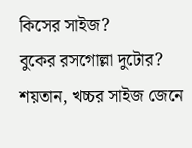কিসের সাইজ?
বুকের রসগোল্লা দুটোর?
শয়তান, খচ্চর সাইজ জেনে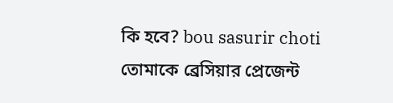কি হবে? bou sasurir choti
তোমাকে ব্রেসিয়ার প্রেজেন্ট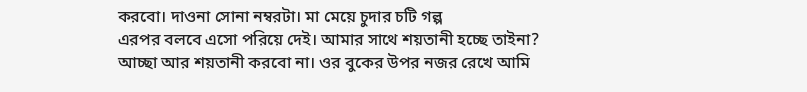করবো। দাওনা সোনা নম্বরটা। মা মেয়ে চুদার চটি গল্প
এরপর বলবে এসো পরিয়ে দেই। আমার সাথে শয়তানী হচ্ছে তাইনা?
আচ্ছা আর শয়তানী করবো না। ওর বুকের উপর নজর রেখে আমি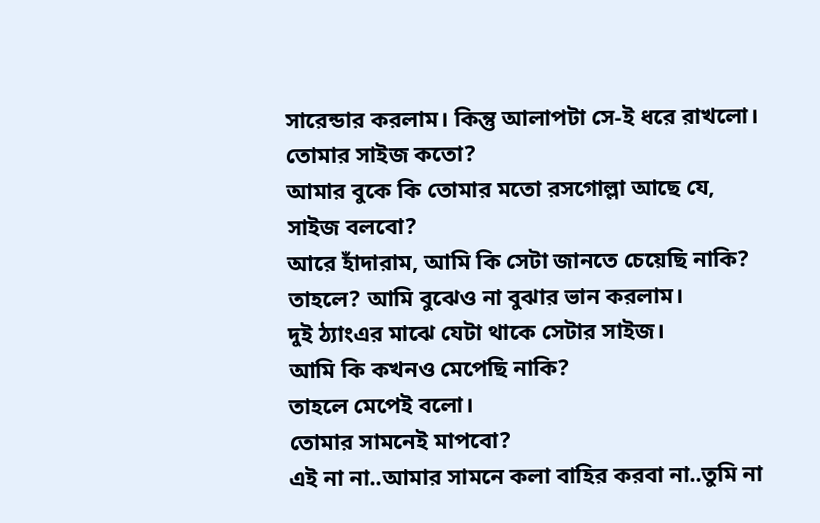সারেন্ডার করলাম। কিন্তু আলাপটা সে-ই ধরে রাখলো।
তোমার সাইজ কতো?
আমার বুকে কি তোমার মতো রসগোল্লা আছে যে, সাইজ বলবো?
আরে হাঁদারাম, আমি কি সেটা জানতে চেয়েছি নাকি?
তাহলে? আমি বুঝেও না বুঝার ভান করলাম।
দুই ঠ্যাংএর মাঝে যেটা থাকে সেটার সাইজ।
আমি কি কখনও মেপেছি নাকি?
তাহলে মেপেই বলো।
তোমার সামনেই মাপবো?
এই না না..আমার সামনে কলা বাহির করবা না..তুমি না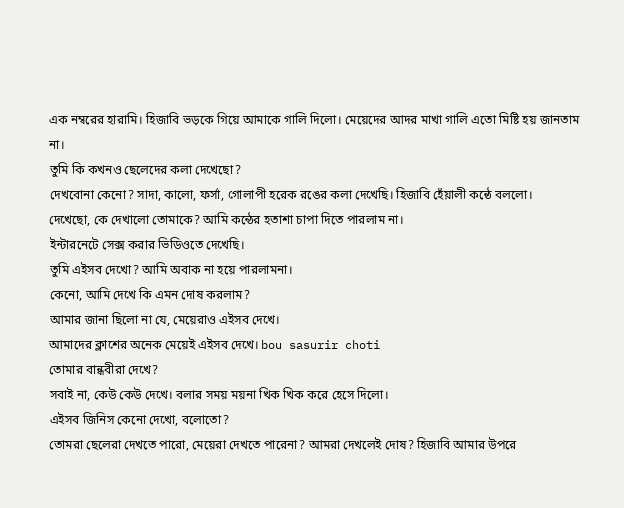এক নম্বরের হারামি। হিজাবি ভড়কে গিয়ে আমাকে গালি দিলো। মেয়েদের আদর মাখা গালি এতো মিষ্টি হয় জানতাম না।
তুমি কি কখনও ছেলেদের কলা দেখেছো?
দেখবোনা কেনো? সাদা, কালো, ফর্সা, গোলাপী হরেক রঙের কলা দেখেছি। হিজাবি হেঁয়ালী কন্ঠে বললো।
দেখেছো, কে দেখালো তোমাকে? আমি কন্ঠের হতাশা চাপা দিতে পারলাম না।
ইন্টারনেটে সেক্স করার ভিডিওতে দেখেছি।
তুমি এইসব দেখো? আমি অবাক না হয়ে পারলামনা।
কেনো, আমি দেখে কি এমন দোষ করলাম?
আমার জানা ছিলো না যে, মেয়েরাও এইসব দেখে।
আমাদের ক্লাশের অনেক মেয়েই এইসব দেখে। bou sasurir choti
তোমার বান্ধবীরা দেখে?
সবাই না, কেউ কেউ দেখে। বলার সময় ময়না খিক খিক করে হেসে দিলো।
এইসব জিনিস কেনো দেখো, বলোতো?
তোমরা ছেলেরা দেখতে পারো, মেয়েরা দেখতে পারেনা? আমরা দেখলেই দোষ? হিজাবি আমার উপরে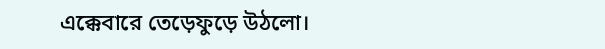এক্কেবারে তেড়েফুড়ে উঠলো।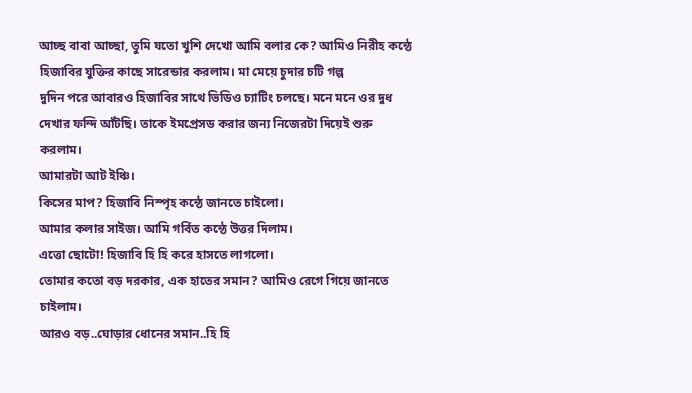আচ্ছ বাবা আচ্ছা, তুমি যতো খুশি দেখো আমি বলার কে? আমিও নিরীহ কন্ঠে হিজাবির যুক্তির কাছে সারেন্ডার করলাম। মা মেয়ে চুদার চটি গল্প
দুদিন পরে আবারও হিজাবির সাথে ভিডিও চ্যাটিং চলছে। মনে মনে ওর দুধ দেখার ফন্দি আঁটছি। তাকে ইমপ্রেসড করার জন্য নিজেরটা দিয়েই শুরু করলাম।
আমারটা আট ইঞ্চি।
কিসের মাপ? হিজাবি নিস্পৃহ কন্ঠে জানতে চাইলো।
আমার কলার সাইজ। আমি গর্বিত কন্ঠে উত্তর দিলাম।
এত্তো ছোটো! হিজাবি হি হি করে হাসতে লাগলো।
তোমার কতো বড় দরকার, এক হাতের সমান? আমিও রেগে গিয়ে জানতে চাইলাম।
আরও বড়..ঘোড়ার ধোনের সমান..হি হি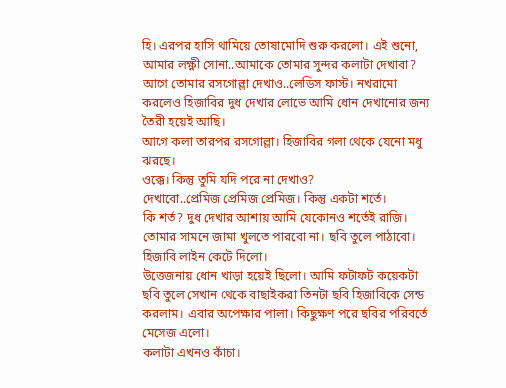হি। এরপর হাসি থামিয়ে তোষামোদি শুরু করলো। এই শুনো, আমার লক্ষ্ণী সোনা..আমাকে তোমার সুন্দর কলাটা দেখাবা?
আগে তোমার রসগোল্লা দেখাও..লেডিস ফাস্ট। নখরামো করলেও হিজাবির দুধ দেখার লোভে আমি ধোন দেখানোর জন্য তৈরী হয়েই আছি।
আগে কলা তারপর রসগোল্লা। হিজাবির গলা থেকে যেনো মধু ঝরছে।
ওক্কে। কিন্তু তুমি যদি পরে না দেখাও?
দেখাবো..প্রেমিজ প্রেমিজ প্রেমিজ। কিন্তু একটা শর্তে।
কি শর্ত? দুধ দেখার আশায় আমি যেকোনও শর্তেই রাজি।
তোমার সামনে জামা খুলতে পারবো না। ছবি তুলে পাঠাবো। হিজাবি লাইন কেটে দিলো।
উত্তেজনায় ধোন খাড়া হয়েই ছিলো। আমি ফটাফট কয়েকটা ছবি তুলে সেখান থেকে বাছাইকরা তিনটা ছবি হিজাবিকে সেন্ড করলাম। এবার অপেক্ষার পালা। কিছুক্ষণ পরে ছবির পরিবর্তে মেসেজ এলো।
কলাটা এখনও কাঁচা।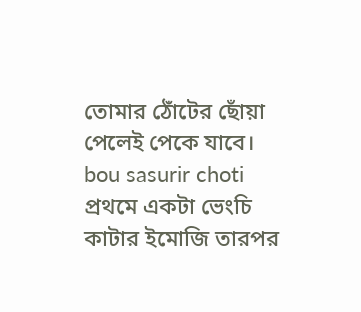তোমার ঠোঁটের ছোঁয়া পেলেই পেকে যাবে। bou sasurir choti
প্রথমে একটা ভেংচি কাটার ইমোজি তারপর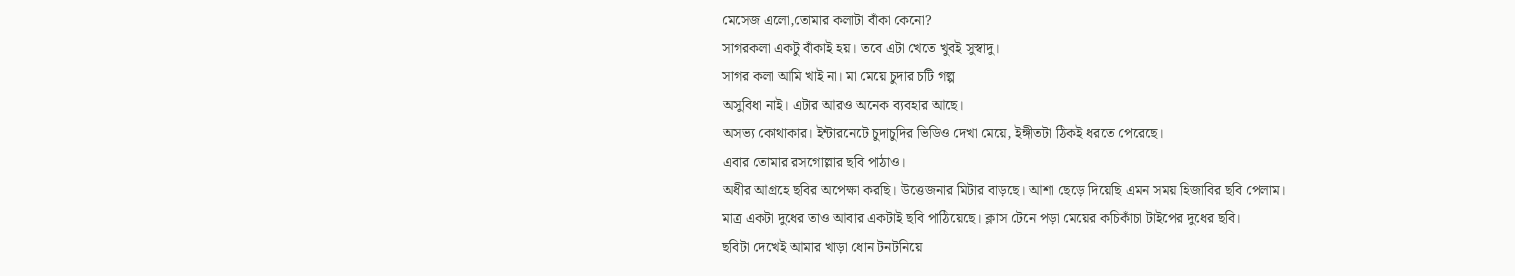মেসেজ এলো,তোমার কলাটা বাঁকা কেনো?
সাগরকলা একটু বাঁকাই হয়। তবে এটা খেতে খুবই সুস্বাদু।
সাগর কলা আমি খাই না। মা মেয়ে চুদার চটি গল্প
অসুবিধা নাই। এটার আরও অনেক ব্যবহার আছে।
অসভ্য কোথাকার। ইন্টারনেটে চুদাচুদির ভিডিও দেখা মেয়ে, ইঙ্গীতটা ঠিকই ধরতে পেরেছে।
এবার তোমার রসগোল্লার ছবি পাঠাও।
অধীর আগ্রহে ছবির অপেক্ষা করছি। উত্তেজনার মিটার বাড়ছে। আশা ছেড়ে দিয়েছি এমন সময় হিজাবির ছবি পেলাম।
মাত্র একটা দুধের তাও আবার একটাই ছবি পাঠিয়েছে। ক্লাস টেনে পড়া মেয়ের কচিকাঁচা টাইপের দুধের ছবি।
ছবিটা দেখেই আমার খাড়া ধোন টনটনিয়ে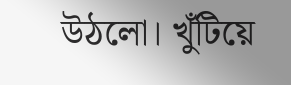উঠলো। খুঁটিয়ে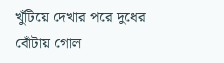খুঁটিয়ে দেখার পরে দুধের বোঁটায় গোল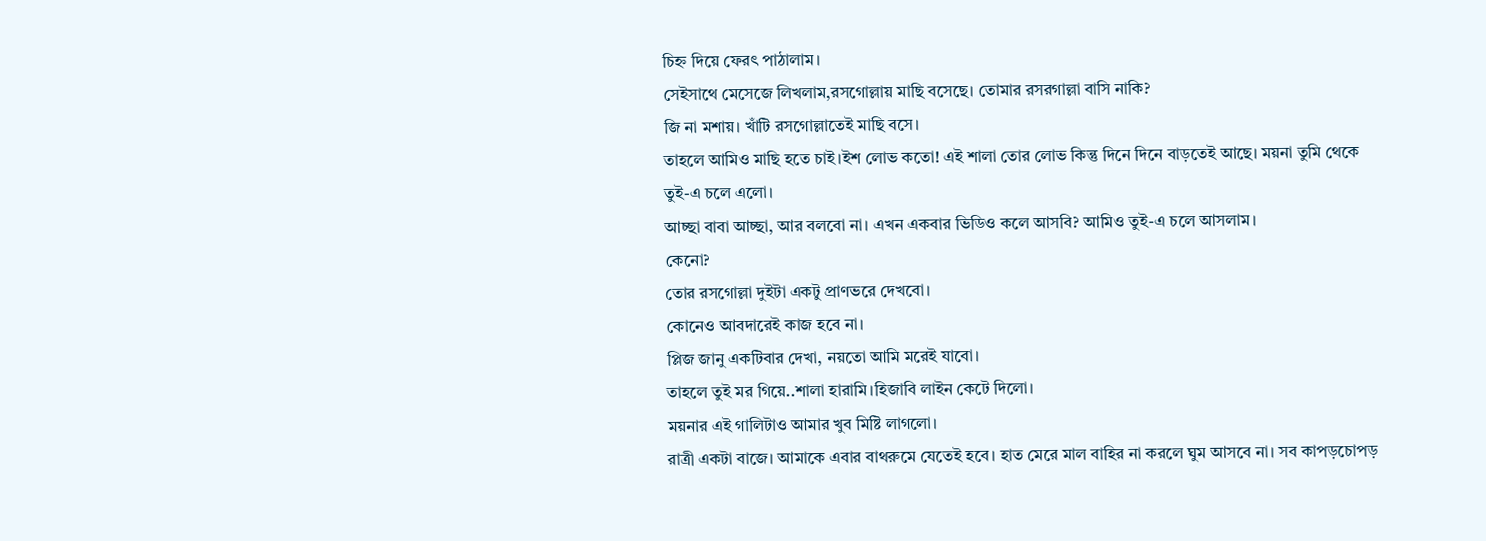চিহ্ন দিয়ে ফেরৎ পাঠালাম।
সেইসাথে মেসেজে লিখলাম,রসগোল্লায় মাছি বসেছে। তোমার রসরগাল্লা বাসি নাকি?
জি না মশায়। খাঁটি রসগোল্লাতেই মাছি বসে।
তাহলে আমিও মাছি হতে চাই।ইশ লোভ কতো! এই শালা তোর লোভ কিন্তু দিনে দিনে বাড়তেই আছে। ময়না তুমি থেকে তুই-এ চলে এলো।
আচ্ছা বাবা আচ্ছা, আর বলবো না। এখন একবার ভিডিও কলে আসবি? আমিও তুই-এ চলে আসলাম।
কেনো?
তোর রসগোল্লা দুইটা একটু প্রাণভরে দেখবো।
কোনেও আবদারেই কাজ হবে না।
প্লিজ জানু একটিবার দেখা, নয়তো আমি মরেই যাবো।
তাহলে তুই মর গিয়ে..শালা হারামি।হিজাবি লাইন কেটে দিলো।
ময়নার এই গালিটাও আমার খুব মিষ্টি লাগলো।
রাত্রী একটা বাজে। আমাকে এবার বাথরুমে যেতেই হবে। হাত মেরে মাল বাহির না করলে ঘুম আসবে না। সব কাপড়চোপড়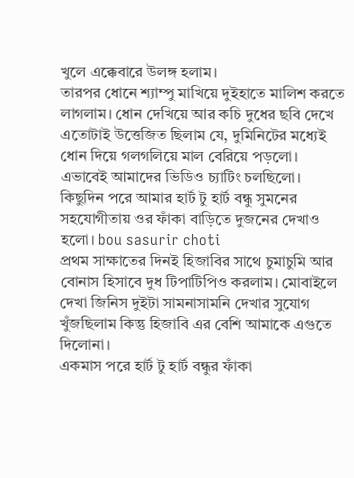খুলে এক্কেবারে উলঙ্গ হলাম।
তারপর ধোনে শ্যাম্পু মাখিয়ে দুইহাতে মালিশ করতে লাগলাম। ধোন দেখিয়ে আর কচি দুধের ছবি দেখে এতোটাই উত্তেজিত ছিলাম যে, দুমিনিটের মধ্যেই ধোন দিয়ে গলগলিয়ে মাল বেরিয়ে পড়লো।
এভাবেই আমাদের ভিডিও চ্যাটিং চলছিলো। কিছুদিন পরে আমার হার্ট টু হার্ট বন্ধু সুমনের সহযোগীতায় ওর ফাঁকা বাড়িতে দুজনের দেখাও হলো। bou sasurir choti
প্রথম সাক্ষাতের দিনই হিজাবির সাথে চুমাচুমি আর বোনাস হিসাবে দুধ টিপাটিপিও করলাম। মোবাইলে দেখা জিনিস দুইটা সামনাসামনি দেখার সুযোগ খুঁজছিলাম কিন্তু হিজাবি এর বেশি আমাকে এগুতে দিলোনা।
একমাস পরে হার্ট টু হার্ট বন্ধুর ফাঁকা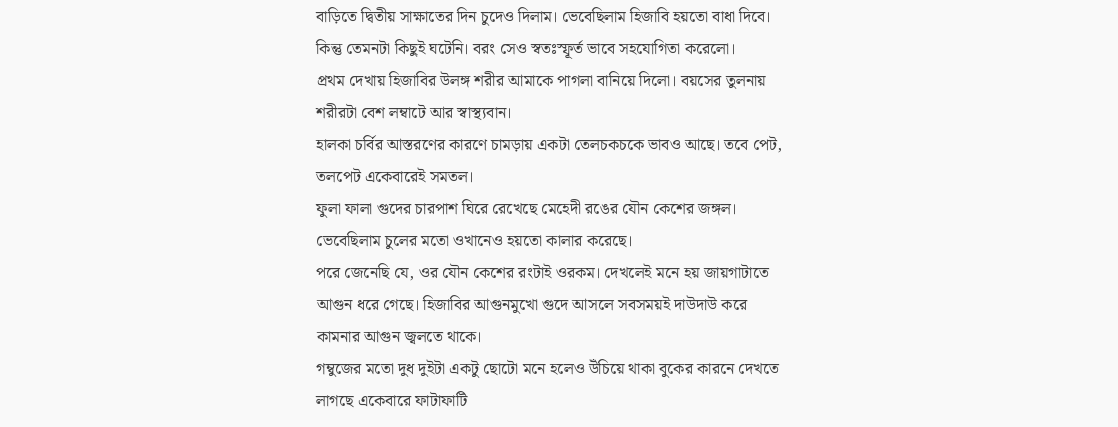বাড়িতে দ্বিতীয় সাক্ষাতের দিন চুদেও দিলাম। ভেবেছিলাম হিজাবি হয়তো বাধা দিবে। কিন্তু তেমনটা কিছুই ঘটেনি। বরং সেও স্বতঃস্ফূর্ত ভাবে সহযোগিতা করেলো।
প্রথম দেখায় হিজাবির উলঙ্গ শরীর আমাকে পাগলা বানিয়ে দিলো। বয়সের তুলনায় শরীরটা বেশ লম্বাটে আর স্বাস্থ্যবান।
হালকা চর্বির আস্তরণের কারণে চামড়ায় একটা তেলচকচকে ভাবও আছে। তবে পেট, তলপেট একেবারেই সমতল।
ফুলা ফালা গুদের চারপাশ ঘিরে রেখেছে মেহেদী রঙের যৌন কেশের জঙ্গল। ভেবেছিলাম চুলের মতো ওখানেও হয়তো কালার করেছে।
পরে জেনেছি যে, ওর যৌন কেশের রংটাই ওরকম। দেখলেই মনে হয় জায়গাটাতে আগুন ধরে গেছে। হিজাবির আগুনমুখো গুদে আসলে সবসময়ই দাউদাউ করে কামনার আগুন জ্বলতে থাকে।
গম্বুজের মতো দুধ দুইটা একটু ছোটো মনে হলেও উঁচিয়ে থাকা বুকের কারনে দেখতে লাগছে একেবারে ফাটাফাটি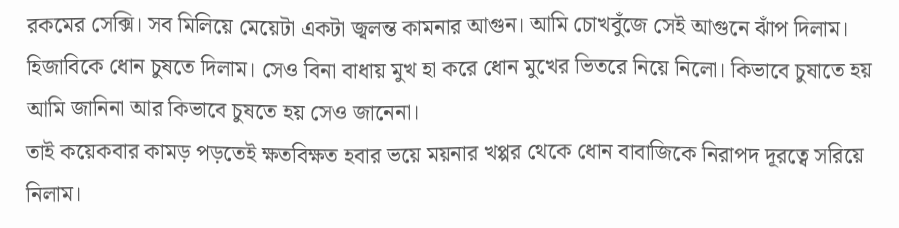রকমের সেক্সি। সব মিলিয়ে মেয়েটা একটা জ্বলন্ত কামনার আগুন। আমি চোখবুঁজে সেই আগুনে ঝাঁপ দিলাম।
হিজাবিকে ধোন চুষতে দিলাম। সেও বিনা বাধায় মুখ হা করে ধোন মুখের ভিতরে নিয়ে নিলো। কিভাবে চুষাতে হয় আমি জানিনা আর কিভাবে চুষতে হয় সেও জানেনা।
তাই কয়েকবার কামড় পড়তেই ক্ষতবিক্ষত হবার ভয়ে ময়নার খপ্পর থেকে ধোন বাবাজিকে নিরাপদ দূরত্বে সরিয়ে নিলাম।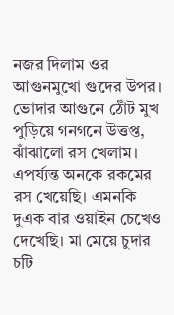নজর দিলাম ওর আগুনমুখো গুদের উপর।
ভোদার আগুনে ঠোঁট মুখ পুড়িয়ে গনগনে উত্তপ্ত, ঝাঁঝালো রস খেলাম। এপর্য্যন্ত অনকে রকমের রস খেয়েছি। এমনকি দুএক বার ওয়াইন চেখেও দেখেছি। মা মেয়ে চুদার চটি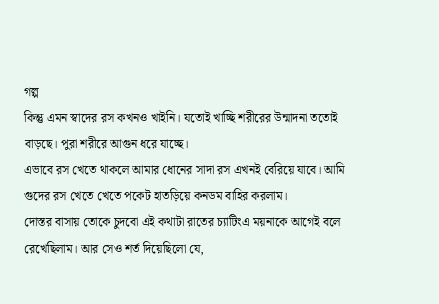গল্প
কিন্তু এমন স্বাদের রস কখনও খাইনি। যতোই খাচ্ছি শরীরের উন্মাদনা ততোই বাড়ছে। পুরা শরীরে আগুন ধরে যাচ্ছে।
এভাবে রস খেতে থাকলে আমার ধোনের সাদা রস এখনই বেরিয়ে যাবে। আমি গুদের রস খেতে খেতে পকেট হাতড়িয়ে কনডম বাহির করলাম।
দোস্তর বাসায় তোকে চুদবো এই কথাটা রাতের চ্যাটিংএ ময়নাকে আগেই বলে রেখেছিলাম। আর সেও শর্ত দিয়েছিলো যে,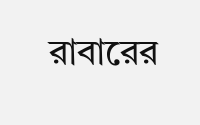রাবারের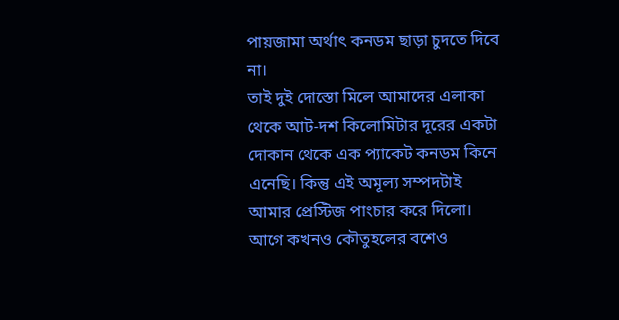পায়জামা অর্থাৎ কনডম ছাড়া চুদতে দিবে না।
তাই দুই দোস্তো মিলে আমাদের এলাকা থেকে আট-দশ কিলোমিটার দূরের একটা দোকান থেকে এক প্যাকেট কনডম কিনে এনেছি। কিন্তু এই অমূল্য সম্পদটাই আমার প্রেস্টিজ পাংচার করে দিলো।
আগে কখনও কৌতুহলের বশেও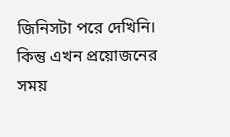জিনিসটা পরে দেখিনি। কিন্তু এখন প্রয়োজনের সময়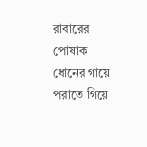রাবারের পোষাক ধোনের গায়ে পরাতে গিয়ে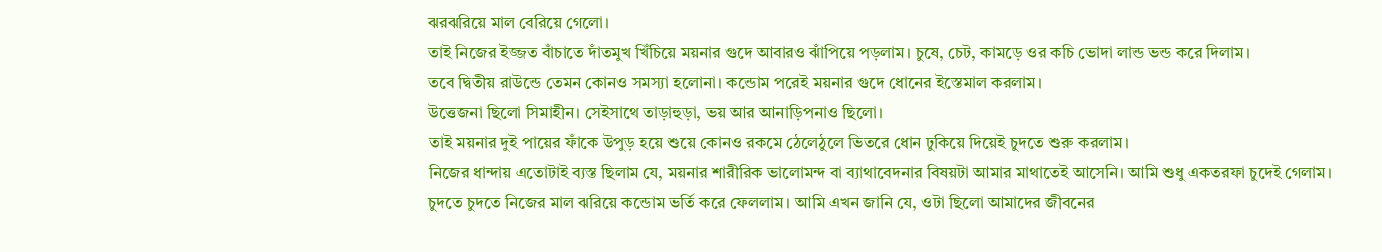ঝরঝরিয়ে মাল বেরিয়ে গেলো।
তাই নিজের ইজ্জত বাঁচাতে দাঁতমুখ খিঁচিয়ে ময়নার গুদে আবারও ঝাঁপিয়ে পড়লাম। চুষে, চেট, কামড়ে ওর কচি ভোদা লান্ড ভন্ড করে দিলাম।
তবে দ্বিতীয় রাউন্ডে তেমন কোনও সমস্যা হলোনা। কন্ডোম পরেই ময়নার গুদে ধোনের ইস্তেমাল করলাম।
উত্তেজনা ছিলো সিমাহীন। সেইসাথে তাড়াহুড়া, ভয় আর আনাড়িপনাও ছিলো।
তাই ময়নার দুই পায়ের ফাঁকে উপুড় হয়ে শুয়ে কোনও রকমে ঠেলেঠুলে ভিতরে ধোন ঢুকিয়ে দিয়েই চুদতে শুরু করলাম।
নিজের ধান্দায় এতোটাই ব্যস্ত ছিলাম যে, ময়নার শারীরিক ভালোমন্দ বা ব্যাথাবেদনার বিষয়টা আমার মাথাতেই আসেনি। আমি শুধু একতরফা চুদেই গেলাম।
চুদতে চুদতে নিজের মাল ঝরিয়ে কন্ডোম ভর্তি করে ফেললাম। আমি এখন জানি যে, ওটা ছিলো আমাদের জীবনের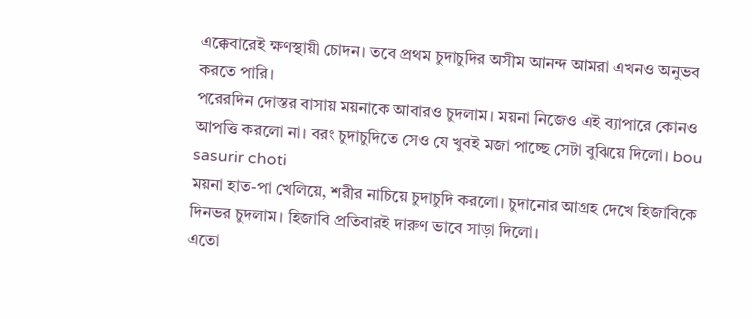এক্কেবারেই ক্ষণস্থায়ী চোদন। তবে প্রথম চুদাচুদির অসীম আনন্দ আমরা এখনও অনুভব করতে পারি।
পরেরদিন দোস্তর বাসায় ময়নাকে আবারও চুদলাম। ময়না নিজেও এই ব্যাপারে কোনও আপত্তি করলো না। বরং চুদাচুদিতে সেও যে খুবই মজা পাচ্ছে সেটা বুঝিয়ে দিলো। bou sasurir choti
ময়না হাত-পা খেলিয়ে, শরীর নাচিয়ে চুদাচুদি করলো। চুদানোর আগ্রহ দেখে হিজাবিকে দিনভর চুদলাম। হিজাবি প্রতিবারই দারুণ ভাবে সাড়া দিলো।
এতো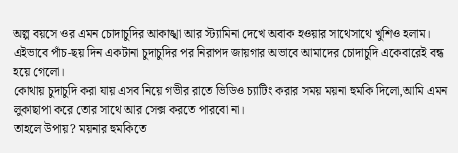অল্প বয়সে ওর এমন চোদাচুদির আকাঙ্খা আর স্ট্যামিনা দেখে অবাক হওয়ার সাথেসাথে খুশিও হলাম।
এইভাবে পাঁচ-ছয় দিন একটানা চুদাচুদির পর নিরাপদ জায়গার অভাবে আমাদের চোদাচুদি একেবারেই বন্ধ হয়ে গেলো।
কোথায় চুদাচুদি করা যায় এসব নিয়ে গভীর রাতে ভিডিও চ্যাটিং করার সময় ময়না হুমকি দিলো,আমি এমন লুকাছাপা করে তোর সাথে আর সেক্স করতে পারবো না।
তাহলে উপায়? ময়নার হুমকিতে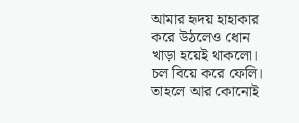আমার হৃদয় হাহাকার করে উঠলেও ধোন খাড়া হয়েই থাকলো।
চল বিয়ে করে ফেলি। তাহলে আর কোনোই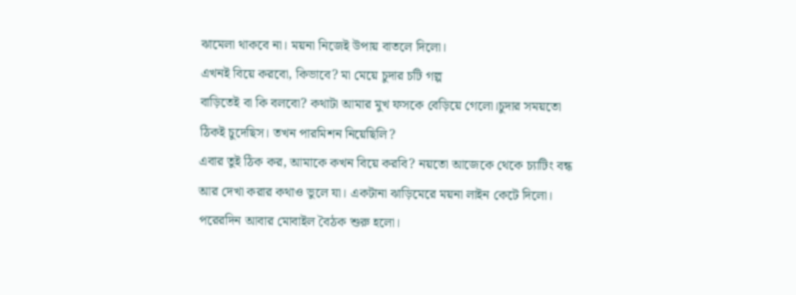ঝামেলা থাকবে না। ময়না নিজেই উপায় বাতলে দিলো।
এখনই বিয়ে করবো, কিভাবে? মা মেয়ে চুদার চটি গল্প
বাড়িতেই বা কি বলবো? কথাটা আমার মুখ ফসকে বেড়িয়ে গেলো।চুদার সময়তো ঠিকই চুদেছিস। তখন পারমিশন নিয়েছিলি?
এবার তুই ঠিক কর, আমাকে কখন বিয়ে করবি? নয়তো আজেকে থেকে চ্যাটিং বন্ধ আর দেখা করার কথাও ভুলে যা। একটানা ঝাড়িমেরে ময়না লাইন কেটে দিলো।
পরেরদিন আবার মোবাইল বৈঠক শুরু হলো।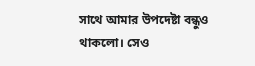সাথে আমার উপদেষ্টা বন্ধুও থাকলো। সেও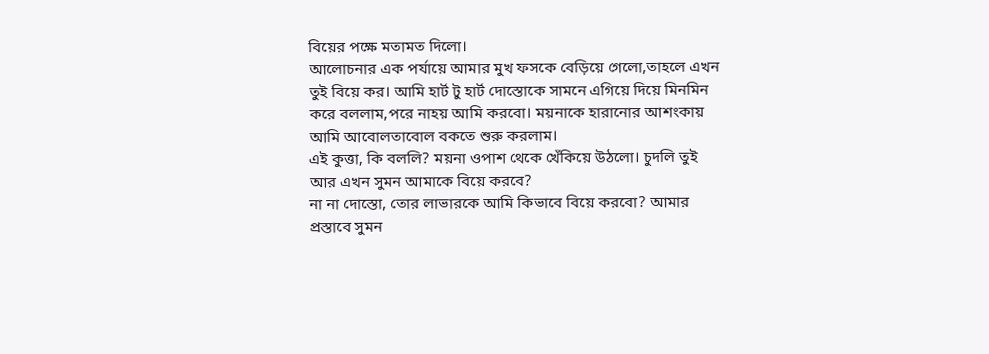বিয়ের পক্ষে মতামত দিলো।
আলোচনার এক পর্যায়ে আমার মুখ ফসকে বেড়িয়ে গেলো,তাহলে এখন তুই বিয়ে কর। আমি হার্ট টু হার্ট দোস্তোকে সামনে এগিয়ে দিয়ে মিনমিন করে বললাম,পরে নাহয় আমি করবো। ময়নাকে হারানোর আশংকায় আমি আবোলতাবোল বকতে শুরু করলাম।
এই কুত্তা, কি বললি? ময়না ওপাশ থেকে খেঁকিয়ে উঠলো। চুদলি তুই আর এখন সুমন আমাকে বিয়ে করবে?
না না দোস্তো, তোর লাভারকে আমি কিভাবে বিয়ে করবো? আমার প্রস্তাবে সুমন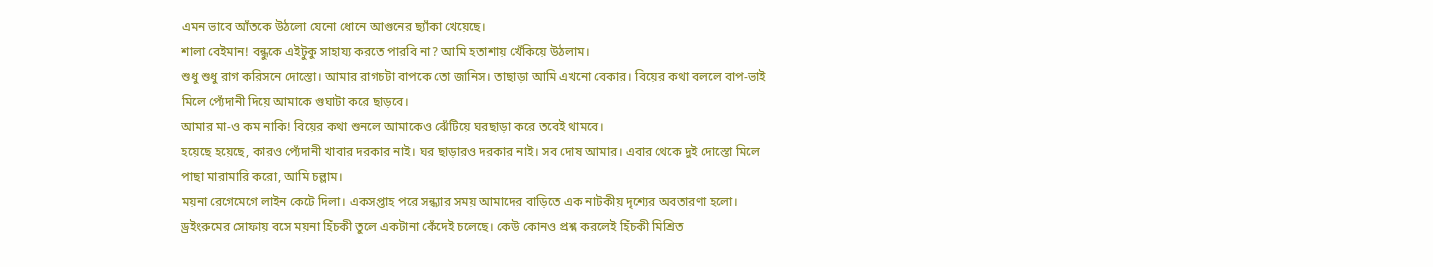এমন ভাবে আঁতকে উঠলো যেনো ধোনে আগুনের ছ্যাঁকা খেয়েছে।
শালা বেইমান! বন্ধুকে এইটুকু সাহায্য করতে পারবি না? আমি হতাশায় খেঁকিয়ে উঠলাম।
শুধু শুধু রাগ করিসনে দোস্তো। আমার রাগচটা বাপকে তো জানিস। তাছাড়া আমি এখনো বেকার। বিয়ের কথা বললে বাপ-ভাই মিলে প্যেঁদানী দিয়ে আমাকে গুঘাটা করে ছাড়বে।
আমার মা-ও কম নাকি! বিয়ের কথা শুনলে আমাকেও ঝেঁটিয়ে ঘরছাড়া করে তবেই থামবে।
হয়েছে হয়েছে, কারও প্যেঁদানী খাবার দরকার নাই। ঘর ছাড়ারও দরকার নাই। সব দোষ আমার। এবার থেকে দুই দোস্তো মিলে পাছা মারামারি করো, আমি চল্লাম।
ময়না রেগেমেগে লাইন কেটে দিলা। একসপ্তাহ পরে সন্ধ্যার সময় আমাদের বাড়িতে এক নাটকীয় দৃশ্যের অবতারণা হলো।
ড্রইংরুমের সোফায় বসে ময়না হিঁচকী তুলে একটানা কেঁদেই চলেছে। কেউ কোনও প্রশ্ন করলেই হিঁচকী মিশ্রিত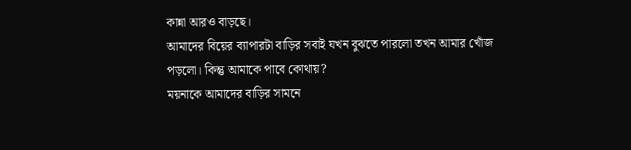কান্না আরও বাড়ছে।
আমাদের বিয়ের ব্যাপারটা বাড়ির সবাই যখন বুঝতে পারলো তখন আমার খোঁজ পড়লো। কিন্তু আমাকে পাবে কোথায়?
ময়নাকে আমাদের বাড়ির সামনে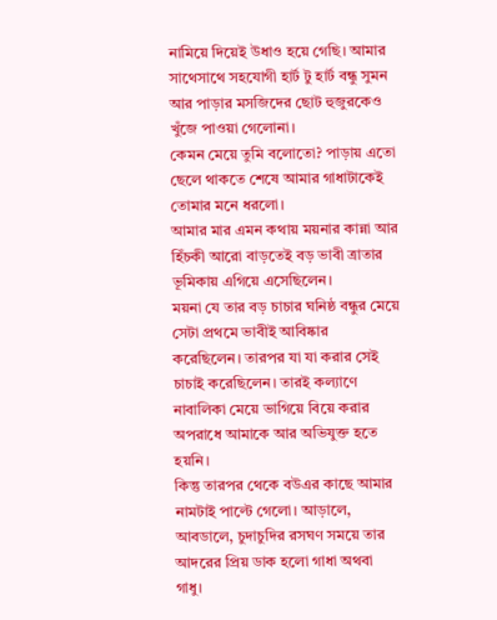নামিয়ে দিয়েই উধাও হয়ে গেছি। আমার সাথেসাথে সহযোগী হার্ট টু হার্ট বন্ধু সুমন আর পাড়ার মসজিদের ছোট হুজুরকেও খুঁজে পাওয়া গেলোনা।
কেমন মেয়ে তুমি বলোতো? পাড়ায় এতো ছেলে থাকতে শেষে আমার গাধাটাকেই তোমার মনে ধরলো।
আমার মার এমন কথায় ময়নার কান্না আর হিঁচকী আরো বাড়তেই বড় ভাবী ত্রাতার ভূমিকায় এগিয়ে এসেছিলেন।
ময়না যে তার বড় চাচার ঘনিষ্ঠ বন্ধুর মেয়ে সেটা প্রথমে ভাবীই আবিষ্কার করেছিলেন। তারপর যা যা করার সেই চাচাই করেছিলেন। তারই কল্যাণে নাবালিকা মেয়ে ভাগিয়ে বিয়ে করার অপরাধে আমাকে আর অভিযুক্ত হতে হয়নি।
কিন্তু তারপর থেকে বউএর কাছে আমার নামটাই পাল্টে গেলো। আড়ালে, আবডালে, চুদাচুদির রসঘণ সময়ে তার আদরের প্রিয় ডাক হলো গাধা অথবা গাধু।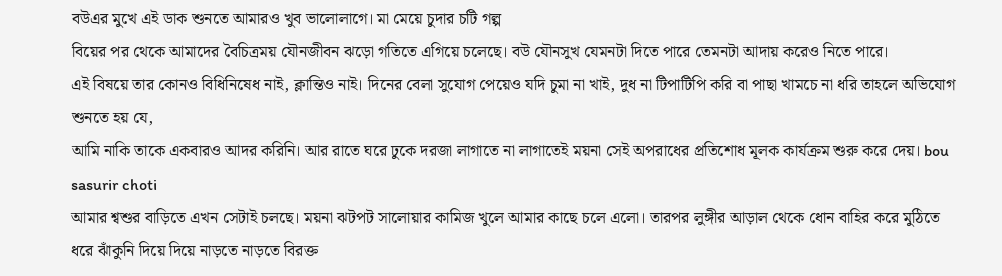বউএর মুখে এই ডাক শুনতে আমারও খুব ভালোলাগে। মা মেয়ে চুদার চটি গল্প
বিয়ের পর থেকে আমাদের বৈচিত্রময় যৌনজীবন ঝড়ো গতিতে এগিয়ে চলেছে। বউ যৌনসুখ যেমনটা দিতে পারে তেমনটা আদায় করেও নিতে পারে।
এই বিষয়ে তার কোনও বিধিনিষেধ নাই, ক্লান্তিও নাই। দিনের বেলা সুযোগ পেয়েও যদি চুমা না খাই, দুধ না টিপাটিপি করি বা পাছা খামচে না ধরি তাহলে অভিযোগ শুনতে হয় যে,
আমি নাকি তাকে একবারও আদর করিনি। আর রাতে ঘরে ঢুকে দরজা লাগাতে না লাগাতেই ময়না সেই অপরাধের প্রতিশোধ মূলক কার্যক্রম শুরু করে দেয়। bou sasurir choti
আমার শ্বশুর বাড়িতে এখন সেটাই চলছে। ময়না ঝটপট সালোয়ার কামিজ খুলে আমার কাছে চলে এলো। তারপর লুঙ্গীর আড়াল থেকে ধোন বাহির করে মুঠিতে ধরে ঝাঁকুনি দিয়ে দিয়ে নাড়তে নাড়তে বিরক্ত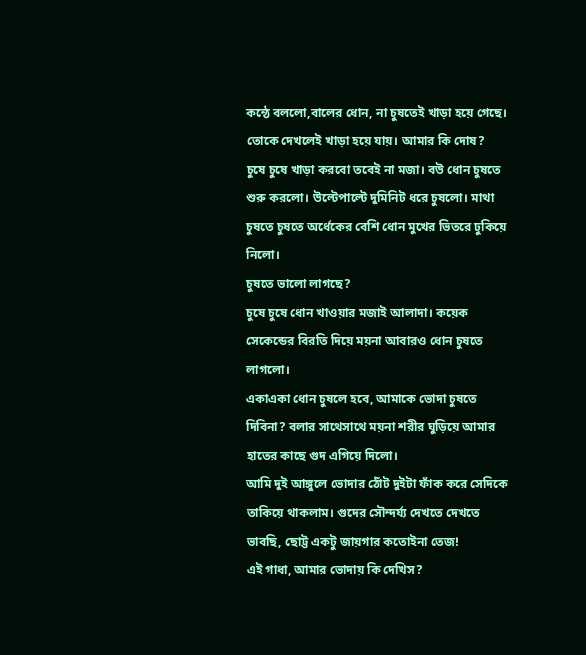কন্ঠে বললো,বালের ধোন, না চুষতেই খাড়া হয়ে গেছে।
তোকে দেখলেই খাড়া হয়ে যায়। আমার কি দোষ?
চুষে চুষে খাড়া করবো তবেই না মজা। বউ ধোন চুষতে শুরু করলো। উল্টেপাল্টে দুমিনিট ধরে চুষলো। মাথা চুষতে চুষতে অর্ধেকের বেশি ধোন মুখের ভিতরে ঢুকিয়ে নিলো।
চুষতে ভালো লাগছে?
চুষে চুষে ধোন খাওয়ার মজাই আলাদা। কয়েক সেকেন্ডের বিরতি দিয়ে ময়না আবারও ধোন চুষতে লাগলো।
একাএকা ধোন চুষলে হবে, আমাকে ভোদা চুষতে দিবিনা? বলার সাথেসাথে ময়না শরীর ঘুড়িয়ে আমার হাতের কাছে গুদ এগিয়ে দিলো।
আমি দুই আঙ্গুলে ভোদার ঠোঁট দুইটা ফাঁক করে সেদিকে তাকিয়ে থাকলাম। গুদের সৌন্দর্য্য দেখতে দেখতে ভাবছি, ছোট্ট একটু জায়গার কতোইনা তেজ!
এই গাধা, আমার ভোদায় কি দেখিস?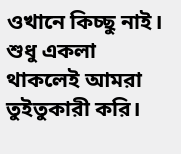ওখানে কিচ্ছু নাই। শুধু একলা থাকলেই আমরা তুইতুকারী করি।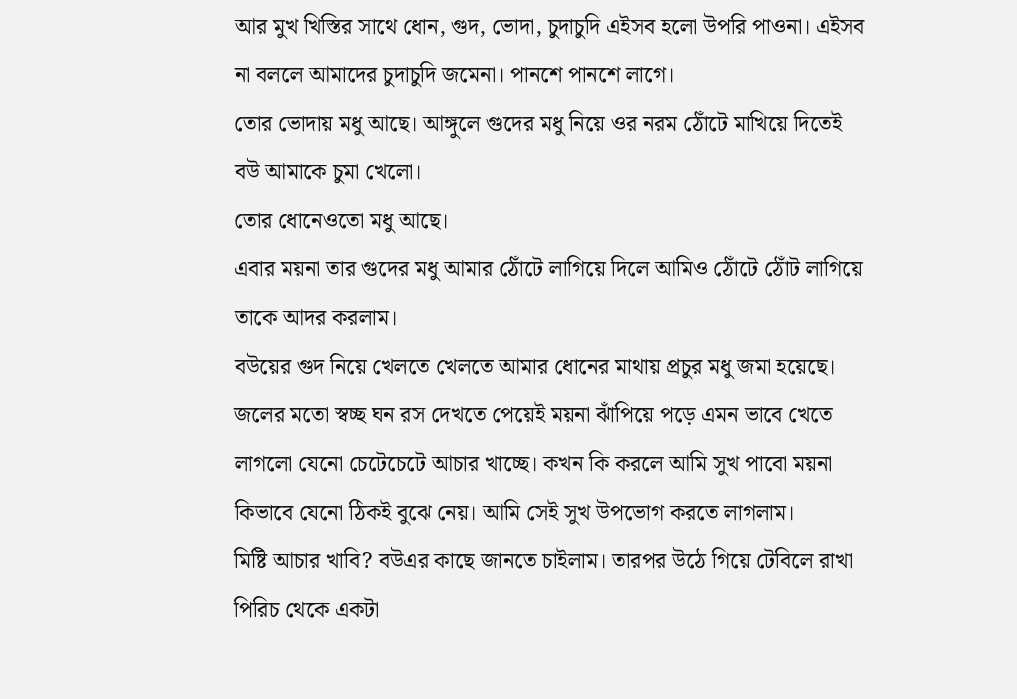আর মুখ খিস্তির সাথে ধোন, গুদ, ভোদা, চুদাচুদি এইসব হলো উপরি পাওনা। এইসব না বললে আমাদের চুদাচুদি জমেনা। পানশে পানশে লাগে।
তোর ভোদায় মধু আছে। আঙ্গুলে গুদের মধু নিয়ে ওর নরম ঠোঁটে মাখিয়ে দিতেই বউ আমাকে চুমা খেলো।
তোর ধোনেওতো মধু আছে।
এবার ময়না তার গুদের মধু আমার ঠোঁটে লাগিয়ে দিলে আমিও ঠোঁটে ঠোঁট লাগিয়ে তাকে আদর করলাম।
বউয়ের গুদ নিয়ে খেলতে খেলতে আমার ধোনের মাথায় প্রচুর মধু জমা হয়েছে।
জলের মতো স্বচ্ছ ঘন রস দেখতে পেয়েই ময়না ঝাঁপিয়ে পড়ে এমন ভাবে খেতে লাগলো যেনো চেটেচেটে আচার খাচ্ছে। কখন কি করলে আমি সুখ পাবো ময়না কিভাবে যেনো ঠিকই বুঝে নেয়। আমি সেই সুখ উপভোগ করতে লাগলাম।
মিষ্টি আচার খাবি? বউএর কাছে জানতে চাইলাম। তারপর উঠে গিয়ে টেবিলে রাখা পিরিচ থেকে একটা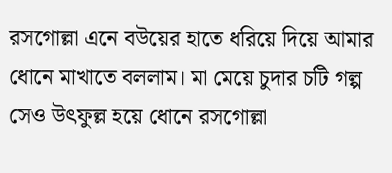রসগোল্লা এনে বউয়ের হাতে ধরিয়ে দিয়ে আমার ধোনে মাখাতে বললাম। মা মেয়ে চুদার চটি গল্প
সেও উৎফুল্ল হয়ে ধোনে রসগোল্লা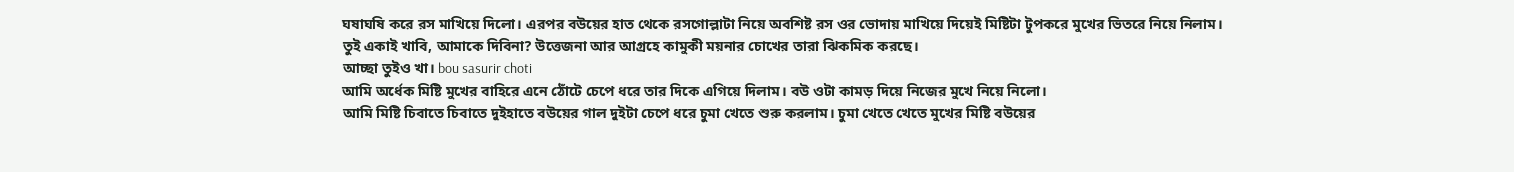ঘষাঘষি করে রস মাখিয়ে দিলো। এরপর বউয়ের হাত থেকে রসগোল্লাটা নিয়ে অবশিষ্ট রস ওর ভোদায় মাখিয়ে দিয়েই মিষ্টিটা টুপকরে মুখের ভিতরে নিয়ে নিলাম।
তুই একাই খাবি, আমাকে দিবিনা? উত্তেজনা আর আগ্রহে কামুকী ময়নার চোখের তারা ঝিকমিক করছে।
আচ্ছা তুইও খা। bou sasurir choti
আমি অর্ধেক মিষ্টি মুখের বাহিরে এনে ঠোঁটে চেপে ধরে তার দিকে এগিয়ে দিলাম। বউ ওটা কামড় দিয়ে নিজের মুখে নিয়ে নিলো।
আমি মিষ্টি চিবাতে চিবাতে দুইহাতে বউয়ের গাল দুইটা চেপে ধরে চুমা খেতে শুরু করলাম। চুমা খেতে খেতে মুখের মিষ্টি বউয়ের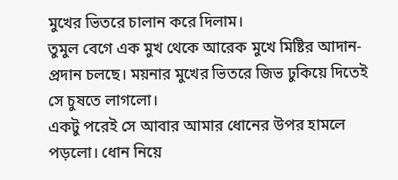মুখের ভিতরে চালান করে দিলাম।
তুমুল বেগে এক মুখ থেকে আরেক মুখে মিষ্টির আদান-প্রদান চলছে। ময়নার মুখের ভিতরে জিভ ঢুকিয়ে দিতেই সে চুষতে লাগলো।
একটু পরেই সে আবার আমার ধোনের উপর হামলে পড়লো। ধোন নিয়ে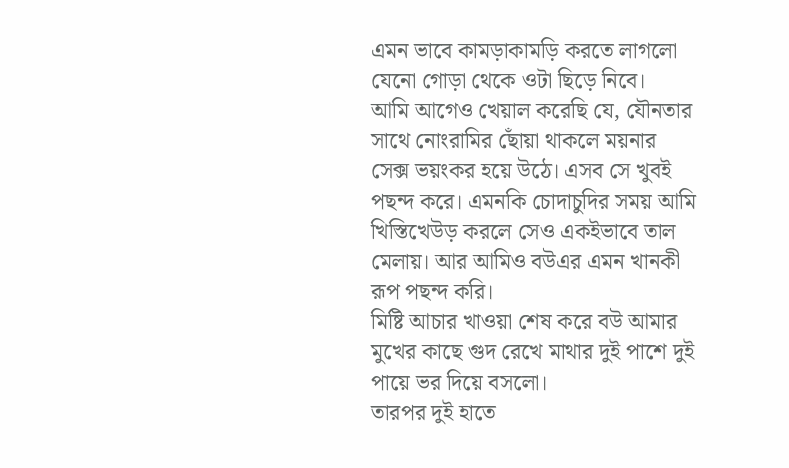এমন ভাবে কামড়াকামড়ি করতে লাগলো যেনো গোড়া থেকে ওটা ছিড়ে নিবে।
আমি আগেও খেয়াল করেছি যে, যৌনতার সাথে নোংরামির ছোঁয়া থাকলে ময়নার সেক্স ভয়ংকর হয়ে উঠে। এসব সে খুবই পছন্দ করে। এমনকি চোদাচুদির সময় আমি খিস্তিখেউড় করলে সেও একইভাবে তাল মেলায়। আর আমিও বউএর এমন খানকী রূপ পছন্দ করি।
মিষ্টি আচার খাওয়া শেষ করে বউ আমার মুখের কাছে গুদ রেখে মাথার দুই পাশে দুই পায়ে ভর দিয়ে বসলো।
তারপর দুই হাতে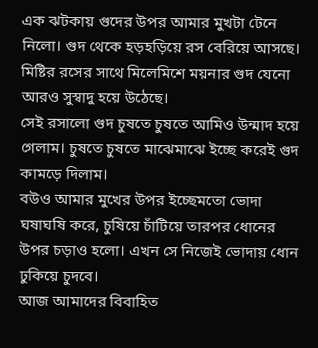এক ঝটকায় গুদের উপর আমার মুখটা টেনে নিলো। গুদ থেকে হড়হড়িয়ে রস বেরিয়ে আসছে। মিষ্টির রসের সাথে মিলেমিশে ময়নার গুদ যেনো আরও সুস্বাদু হয়ে উঠেছে।
সেই রসালো গুদ চুষতে চুষতে আমিও উন্মাদ হয়ে গেলাম। চুষতে চুষতে মাঝেমাঝে ইচ্ছে করেই গুদ কামড়ে দিলাম।
বউও আমার মুখের উপর ইচ্ছেমতো ভোদা ঘষাঘষি করে, চুষিয়ে চাঁটিয়ে তারপর ধোনের উপর চড়াও হলো। এখন সে নিজেই ভোদায় ধোন ঢুকিয়ে চুদবে।
আজ আমাদের বিবাহিত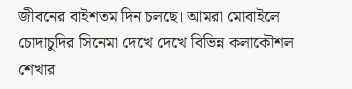জীবনের বাইশতম দিন চলছে। আমরা মোবাইলে চোদাচুদির সিনেমা দেখে দেখে বিভিন্ন কলাকৌশল শেখার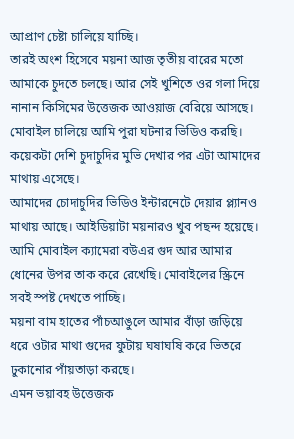আপ্রাণ চেষ্টা চালিয়ে যাচ্ছি।
তারই অংশ হিসেবে ময়না আজ তৃতীয় বারের মতো আমাকে চুদতে চলছে। আর সেই খুশিতে ওর গলা দিয়ে নানান কিসিমের উত্তেজক আওয়াজ বেরিয়ে আসছে।
মোবাইল চালিয়ে আমি পুরা ঘটনার ভিডিও করছি। কয়েকটা দেশি চুদাচুদির মুভি দেখার পর এটা আমাদের মাথায় এসেছে।
আমাদের চোদাচুদির ভিডিও ইন্টারনেটে দেয়ার প্ল্যানও মাথায় আছে। আইডিয়াটা ময়নারও খুব পছন্দ হয়েছে। আমি মোবাইল ক্যামেরা বউএর গুদ আর আমার ধোনের উপর তাক করে রেখেছি। মোবাইলের স্ক্রিনে সবই স্পষ্ট দেখতে পাচ্ছি।
ময়না বাম হাতের পাঁচআঙুলে আমার বাঁড়া জড়িয়ে ধরে ওটার মাথা গুদের ফুটায় ঘষাঘষি করে ভিতরে ঢুকানোর পাঁয়তাড়া করছে।
এমন ভয়াবহ উত্তেজক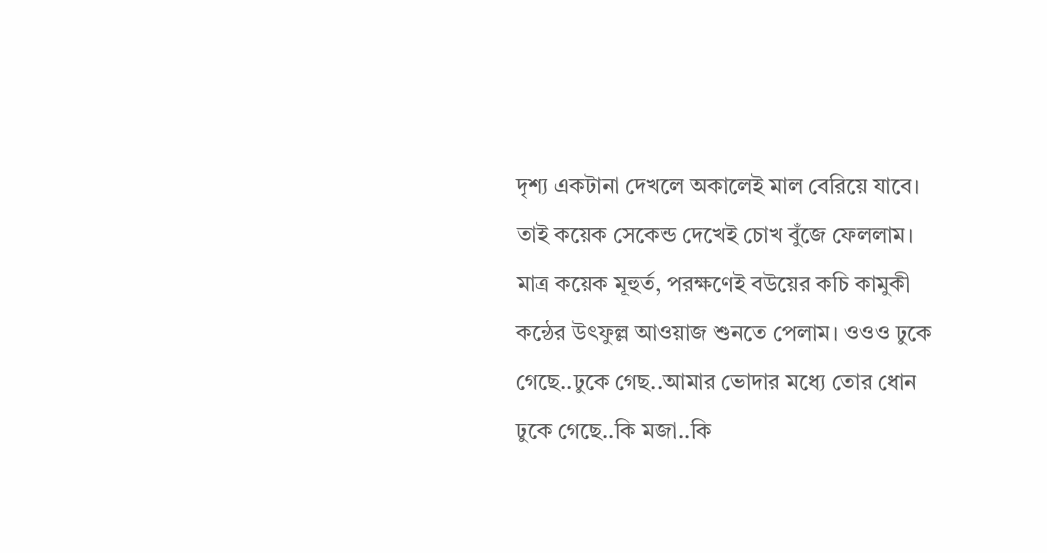দৃশ্য একটানা দেখলে অকালেই মাল বেরিয়ে যাবে। তাই কয়েক সেকেন্ড দেখেই চোখ বুঁজে ফেললাম।
মাত্র কয়েক মূহুর্ত, পরক্ষণেই বউয়ের কচি কামুকী কন্ঠের উৎফুল্ল আওয়াজ শুনতে পেলাম। ওওও ঢুকে গেছে..ঢুকে গেছ..আমার ভোদার মধ্যে তোর ধোন ঢুকে গেছে..কি মজা..কি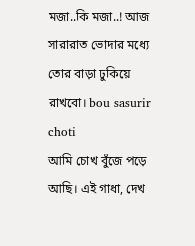মজা..কি মজা..! আজ সারারাত ভোদার মধ্যে তোর বাড়া ঢুকিয়ে রাখবো। bou sasurir choti
আমি চোখ বুঁজে পড়ে আছি। এই গাধা, দেখ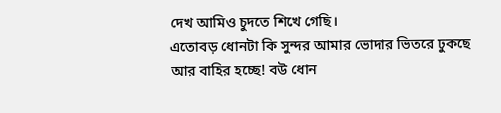দেখ আমিও চুদতে শিখে গেছি।
এতোবড় ধোনটা কি সুন্দর আমার ভোদার ভিতরে ঢুকছে আর বাহির হচ্ছে! বউ ধোন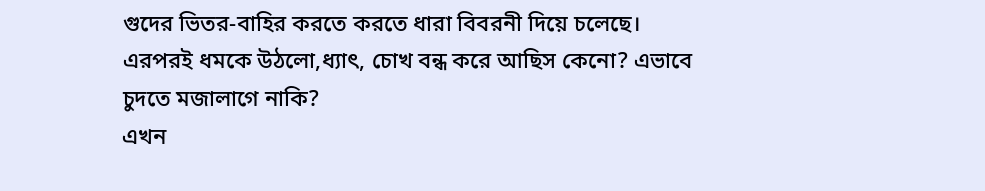গুদের ভিতর-বাহির করতে করতে ধারা বিবরনী দিয়ে চলেছে।
এরপরই ধমকে উঠলো,ধ্যাৎ, চোখ বন্ধ করে আছিস কেনো? এভাবে চুদতে মজালাগে নাকি?
এখন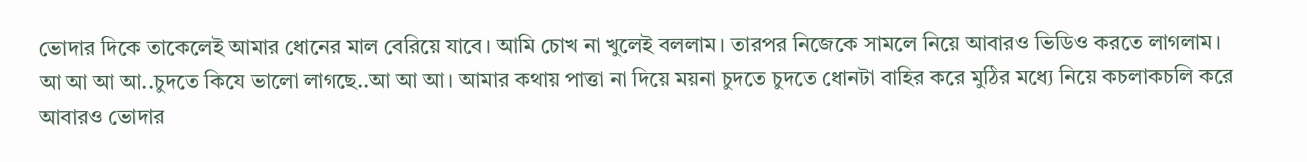ভোদার দিকে তাকেলেই আমার ধোনের মাল বেরিয়ে যাবে। আমি চোখ না খুলেই বললাম। তারপর নিজেকে সামলে নিয়ে আবারও ভিডিও করতে লাগলাম।
আ আ আ আ..চুদতে কিযে ভালো লাগছে..আ আ আ। আমার কথায় পাত্তা না দিয়ে ময়না চুদতে চুদতে ধোনটা বাহির করে মুঠির মধ্যে নিয়ে কচলাকচলি করে আবারও ভোদার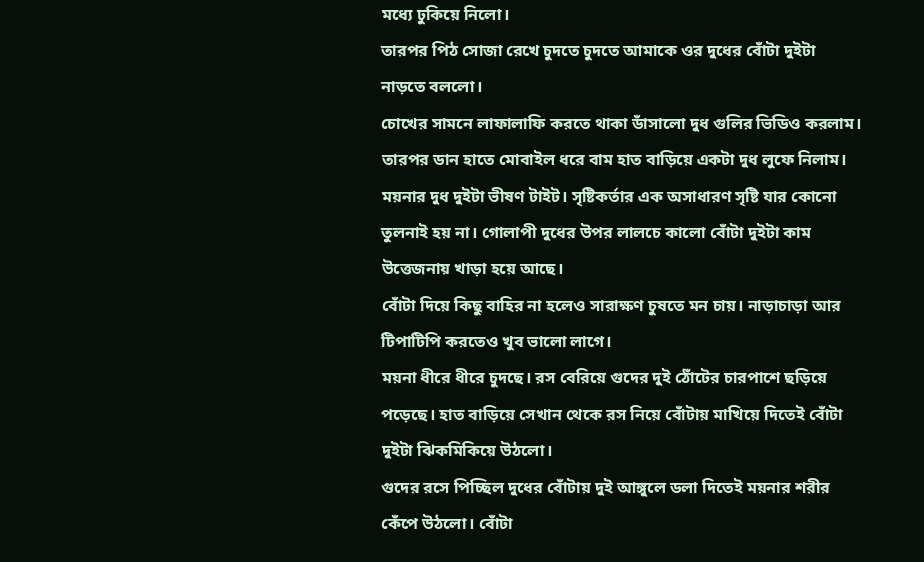মধ্যে ঢুকিয়ে নিলো।
তারপর পিঠ সোজা রেখে চুদতে চুদতে আমাকে ওর দুধের বোঁটা দুইটা নাড়তে বললো।
চোখের সামনে লাফালাফি করতে থাকা ডাঁসালো দুধ গুলির ভিডিও করলাম। তারপর ডান হাতে মোবাইল ধরে বাম হাত বাড়িয়ে একটা দুধ লুফে নিলাম।
ময়নার দুধ দুইটা ভীষণ টাইট। সৃষ্টিকর্তার এক অসাধারণ সৃষ্টি যার কোনো তুলনাই হয় না। গোলাপী দুধের উপর লালচে কালো বোঁটা দুইটা কাম উত্তেজনায় খাড়া হয়ে আছে।
বোঁটা দিয়ে কিছু বাহির না হলেও সারাক্ষণ চুষতে মন চায়। নাড়াচাড়া আর টিপাটিপি করতেও খুব ভালো লাগে।
ময়না ধীরে ধীরে চুদছে। রস বেরিয়ে গুদের দুই ঠোঁটের চারপাশে ছড়িয়ে পড়েছে। হাত বাড়িয়ে সেখান থেকে রস নিয়ে বোঁটায় মাখিয়ে দিতেই বোঁটা দুইটা ঝিকমিকিয়ে উঠলো।
গুদের রসে পিচ্ছিল দুধের বোঁটায় দুই আঙ্গুলে ডলা দিতেই ময়নার শরীর কেঁপে উঠলো। বোঁটা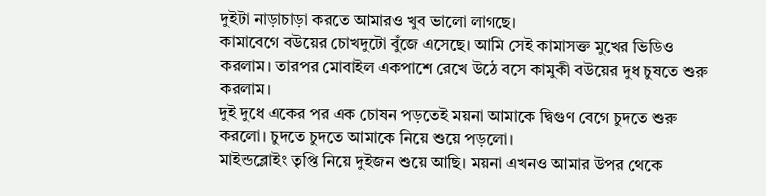দুইটা নাড়াচাড়া করতে আমারও খুব ভালো লাগছে।
কামাবেগে বউয়ের চোখদুটো বুঁজে এসেছে। আমি সেই কামাসক্ত মুখের ভিডিও করলাম। তারপর মোবাইল একপাশে রেখে উঠে বসে কামুকী বউয়ের দুধ চুষতে শুরু করলাম।
দুই দুধে একের পর এক চোষন পড়তেই ময়না আমাকে দ্বিগুণ বেগে চুদতে শুরু করলো। চুদতে চুদতে আমাকে নিয়ে শুয়ে পড়লো।
মাইন্ডব্লোইং তৃপ্তি নিয়ে দুইজন শুয়ে আছি। ময়না এখনও আমার উপর থেকে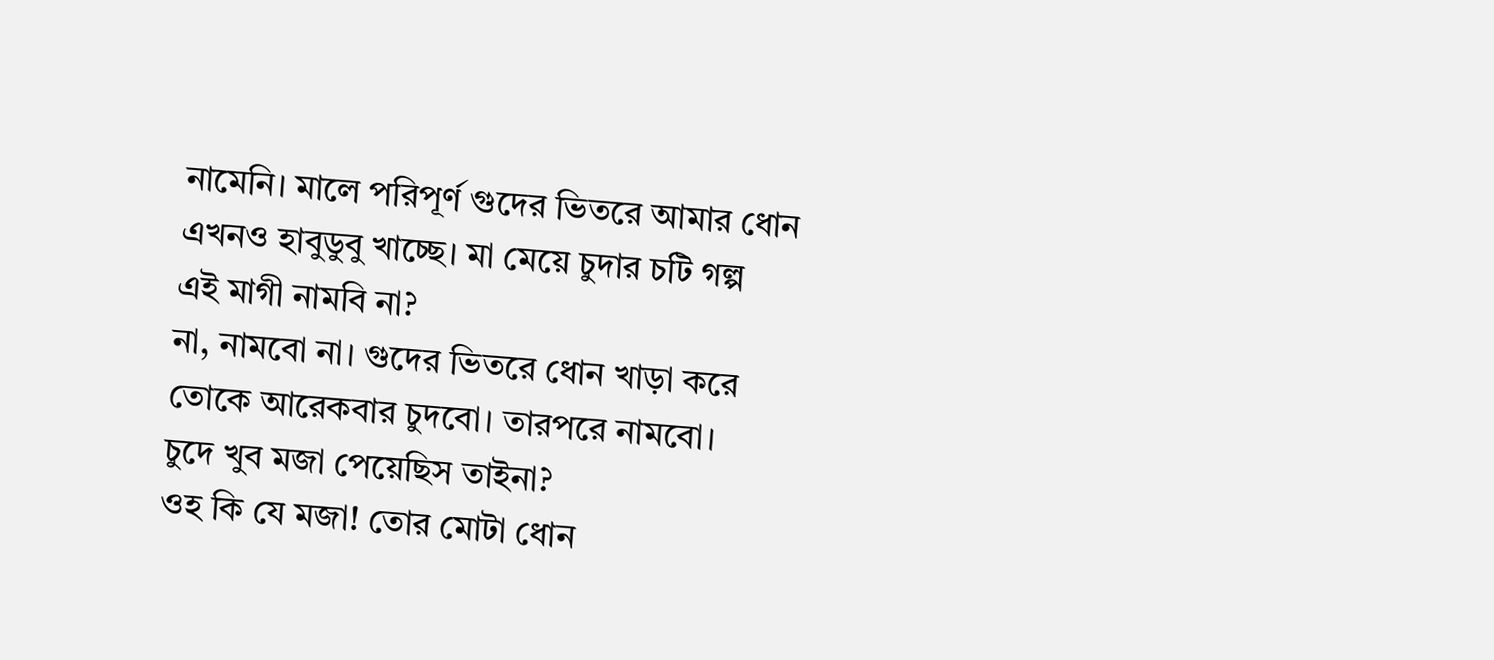নামেনি। মালে পরিপূর্ণ গুদের ভিতরে আমার ধোন এখনও হাবুডুবু খাচ্ছে। মা মেয়ে চুদার চটি গল্প
এই মাগী নামবি না?
না, নামবো না। গুদের ভিতরে ধোন খাড়া করে তোকে আরেকবার চুদবো। তারপরে নামবো।
চুদে খুব মজা পেয়েছিস তাইনা?
ওহ কি যে মজা! তোর মোটা ধোন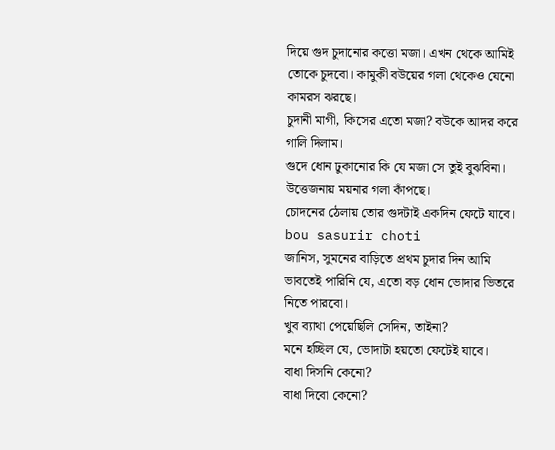দিয়ে গুদ চুদানোর কত্তো মজা। এখন থেকে আমিই তোকে চুদবো। কামুকী বউয়ের গলা থেকেও যেনো কামরস ঝরছে।
চুদানী মাগী, কিসের এতো মজা? বউকে আদর করে গালি দিলাম।
গুদে ধোন ঢুকানোর কি যে মজা সে তুই বুঝবিনা। উত্তেজনায় ময়নার গলা কাঁপছে।
চোদনের ঠেলায় তোর গুদটাই একদিন ফেটে যাবে। bou sasurir choti
জানিস, সুমনের বাড়িতে প্রথম চুদার দিন আমি ভাবতেই পারিনি যে, এতো বড় ধোন ভোদার ভিতরে নিতে পারবো।
খুব ব্যাথা পেয়েছিলি সেদিন, তাইনা?
মনে হচ্ছিল যে, ভোদাটা হয়তো ফেটেই যাবে।
বাধা দিসনি কেনো?
বাধা দিবো কেনো?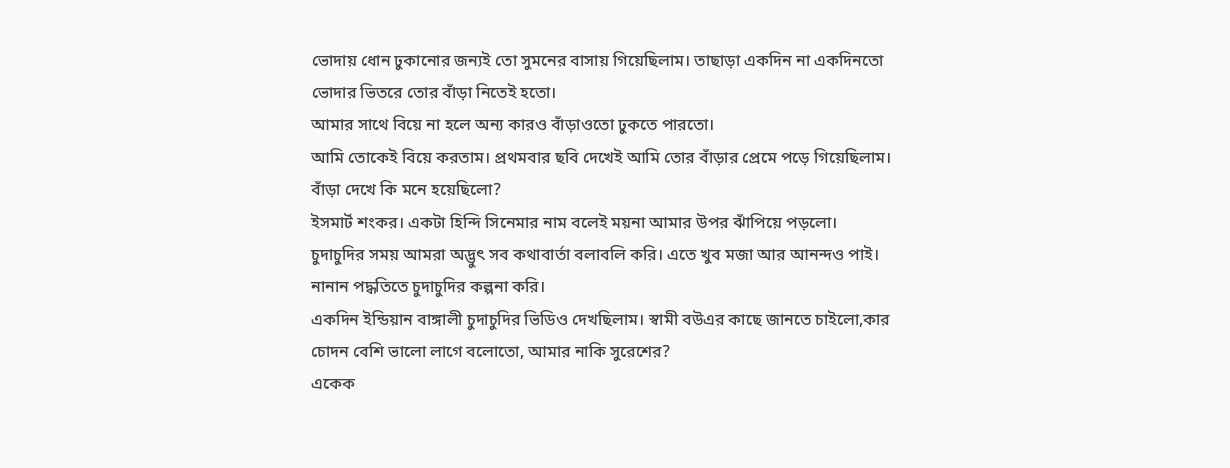ভোদায় ধোন ঢুকানোর জন্যই তো সুমনের বাসায় গিয়েছিলাম। তাছাড়া একদিন না একদিনতো ভোদার ভিতরে তোর বাঁড়া নিতেই হতো।
আমার সাথে বিয়ে না হলে অন্য কারও বাঁড়াওতো ঢুকতে পারতো।
আমি তোকেই বিয়ে করতাম। প্রথমবার ছবি দেখেই আমি তোর বাঁড়ার প্রেমে পড়ে গিয়েছিলাম।
বাঁড়া দেখে কি মনে হয়েছিলো?
ইসমার্ট শংকর। একটা হিন্দি সিনেমার নাম বলেই ময়না আমার উপর ঝাঁপিয়ে পড়লো।
চুদাচুদির সময় আমরা অদ্ভুৎ সব কথাবার্তা বলাবলি করি। এতে খুব মজা আর আনন্দও পাই। নানান পদ্ধতিতে চুদাচুদির কল্পনা করি।
একদিন ইন্ডিয়ান বাঙ্গালী চুদাচুদির ভিডিও দেখছিলাম। স্বামী বউএর কাছে জানতে চাইলো,কার চোদন বেশি ভালো লাগে বলোতো, আমার নাকি সুরেশের?
একেক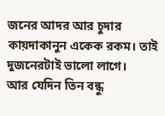জনের আদর আর চুদার কায়দাকানুন একেক রকম। তাই দুজনেরটাই ভালো লাগে।
আর যেদিন তিন বন্ধু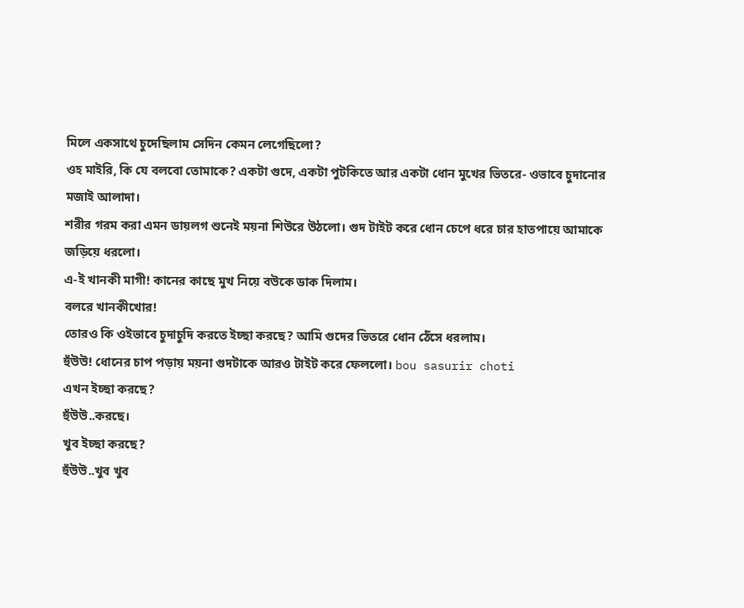মিলে একসাথে চুদেছিলাম সেদিন কেমন লেগেছিলো?
ওহ মাইরি, কি যে বলবো তোমাকে? একটা গুদে, একটা পুটকিতে আর একটা ধোন মুখের ভিতরে- ওভাবে চুদানোর মজাই আলাদা।
শরীর গরম করা এমন ডায়লগ শুনেই ময়না শিউরে উঠলো। গুদ টাইট করে ধোন চেপে ধরে চার হাতপায়ে আমাকে জড়িয়ে ধরলো।
এ-ই খানকী মাগী! কানের কাছে মুখ নিয়ে বউকে ডাক দিলাম।
বলরে খানকীখোর!
তোরও কি ওইভাবে চুদাচুদি করতে ইচ্ছা করছে? আমি গুদের ভিতরে ধোন ঠেঁসে ধরলাম।
হুঁউউ! ধোনের চাপ পড়ায় ময়না গুদটাকে আরও টাইট করে ফেললো। bou sasurir choti
এখন ইচ্ছা করছে?
হুঁউউ..করছে।
খুব ইচ্ছা করছে?
হুঁউউ..খুব খুব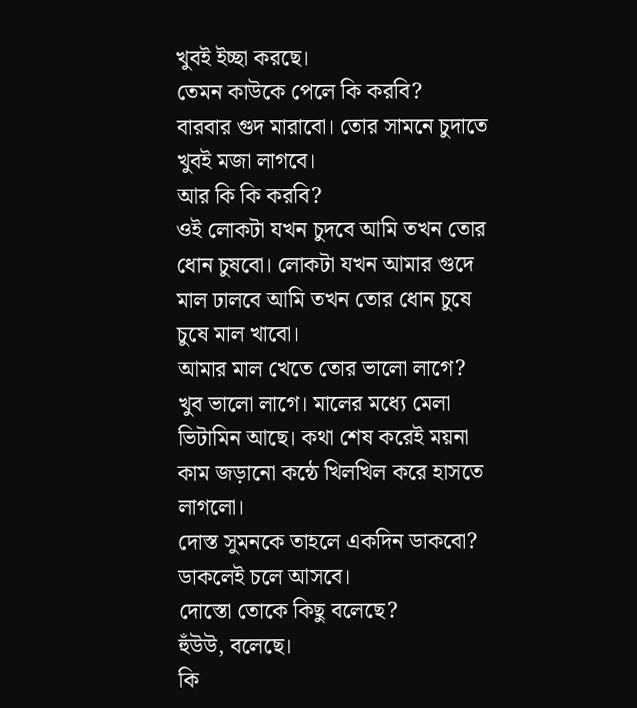খুবই ইচ্ছা করছে।
তেমন কাউকে পেলে কি করবি?
বারবার গুদ মারাবো। তোর সামনে চুদাতে খুবই মজা লাগবে।
আর কি কি করবি?
ওই লোকটা যখন চুদবে আমি তখন তোর ধোন চুষবো। লোকটা যখন আমার গুদে মাল ঢালবে আমি তখন তোর ধোন চুষে চুষে মাল খাবো।
আমার মাল খেতে তোর ভালো লাগে?
খুব ভালো লাগে। মালের মধ্যে মেলা ভিটামিন আছে। কথা শেষ করেই ময়না কাম জড়ানো কন্ঠে খিলখিল করে হাসতে লাগলো।
দোস্ত সুমনকে তাহলে একদিন ডাকবো? ডাকলেই চলে আসবে।
দোস্তো তোকে কিছু বলেছে?
হুঁউউ, বলেছে।
কি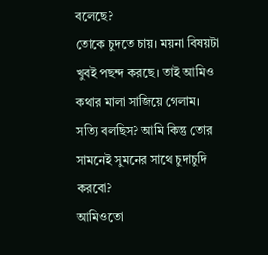বলেছে?
তোকে চুদতে চায়। ময়না বিষয়টা খুবই পছন্দ করছে। তাই আমিও কথার মালা সাজিয়ে গেলাম।
সত্যি বলছিস? আমি কিন্তু তোর সামনেই সুমনের সাথে চুদাচুদি করবো?
আমিওতো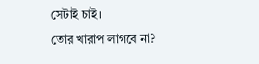সেটাই চাই।
তোর খারাপ লাগবে না?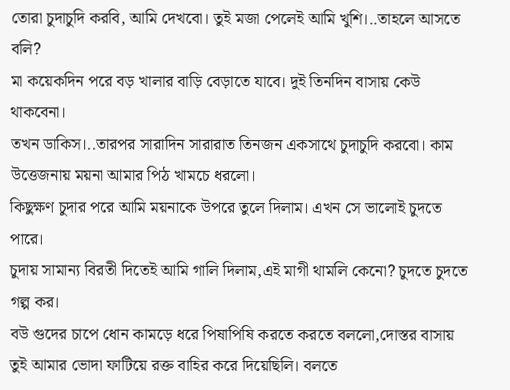তোরা চুদাচুদি করবি, আমি দেখবো। তুই মজা পেলেই আমি খুশি।..তাহলে আসতে বলি?
মা কয়েকদিন পরে বড় খালার বাড়ি বেড়াতে যাবে। দুই তিনদিন বাসায় কেউ থাকবেনা।
তখন ডাকিস।..তারপর সারাদিন সারারাত তিনজন একসাথে চুদাচুদি করবো। কাম উত্তেজনায় ময়না আমার পিঠ খামচে ধরলো।
কিছুক্ষণ চুদার পরে আমি ময়নাকে উপরে তুলে দিলাম। এখন সে ভালোই চুদতে পারে।
চুদায় সামান্য বিরতী দিতেই আমি গালি দিলাম,এই মাগী থামলি কেনো? চুদতে চুদতে গল্প কর।
বউ গুদের চাপে ধোন কামড়ে ধরে পিষাপিষি করতে করতে বললো,দোস্তর বাসায় তুই আমার ভোদা ফাটিয়ে রক্ত বাহির করে দিয়েছিলি। বলতে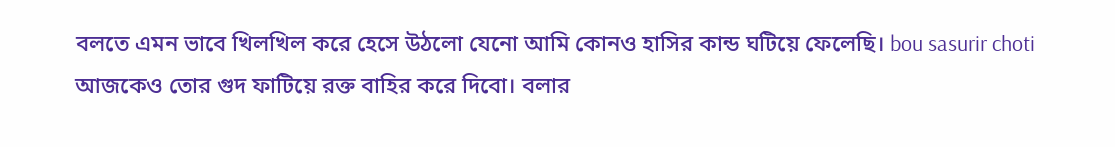বলতে এমন ভাবে খিলখিল করে হেসে উঠলো যেনো আমি কোনও হাসির কান্ড ঘটিয়ে ফেলেছি। bou sasurir choti
আজকেও তোর গুদ ফাটিয়ে রক্ত বাহির করে দিবো। বলার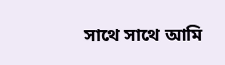সাথে সাথে আমি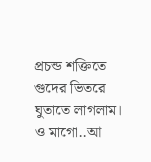প্রচন্ড শক্তিতে গুদের ভিতরে ঘুতাতে লাগলাম।
ও মাগো..আ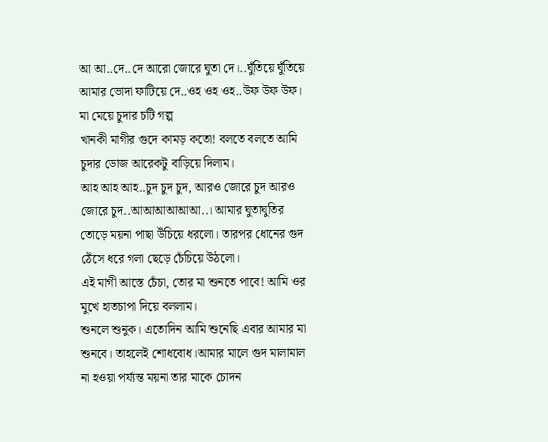আ আ..দে..দে আরো জোরে ঘুতা দে।..ঘুঁতিয়ে ঘুঁতিয়ে আমার ভোদা ফাটিয়ে দে..ওহ ওহ ওহ..উফ উফ উফ। মা মেয়ে চুদার চটি গল্প
খানকী মাগীর গুদে কামড় কতো! বলতে বলতে আমি চুদার ডোজ আরেকটু বাড়িয়ে দিলাম।
আহ আহ আহ..চুদ চুদ চুদ, আরও জোরে চুদ আরও জোরে চুদ..আআআআআআ..। আমার ঘুতাঘুতির তোড়ে ময়না পাছা উঁচিয়ে ধরলো। তারপর ধোনের গুদ ঠেঁসে ধরে গলা ছেড়ে চেঁচিয়ে উঠলো।
এই মাগী আস্তে চেঁচা, তোর মা শুনতে পাবে! আমি ওর মুখে হাতচাপা দিয়ে বললাম।
শুনলে শুনুক। এতোদিন আমি শুনেছি এবার আমার মা শুনবে। তাহলেই শোধবোধ।আমার মালে গুদ মালামাল না হওয়া পর্য্যন্ত ময়না তার মাকে চোদন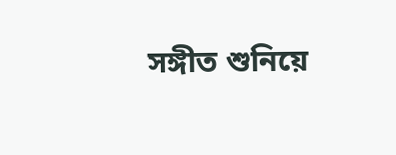সঙ্গীত শুনিয়ে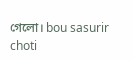গেলো। bou sasurir choti